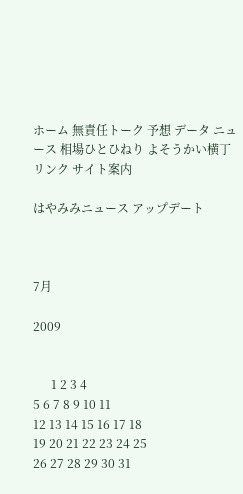ホーム 無責任トーク 予想 データ ニュース 相場ひとひねり よそうかい横丁 リンク サイト案内

はやみみニュース アップデート



7月

2009


      1 2 3 4
5 6 7 8 9 10 11
12 13 14 15 16 17 18
19 20 21 22 23 24 25
26 27 28 29 30 31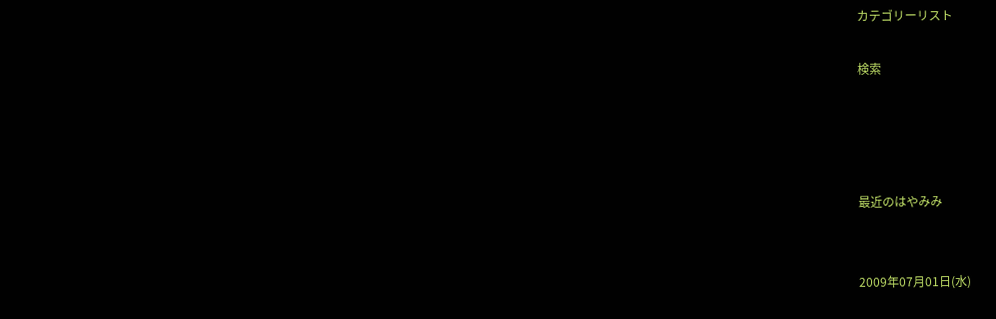カテゴリーリスト

検索




最近のはやみみ


2009年07月01日(水)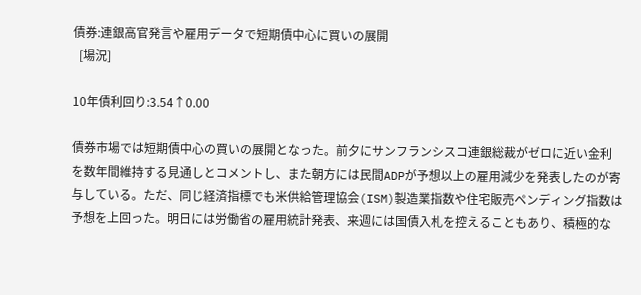債券:連銀高官発言や雇用データで短期債中心に買いの展開
  [場況]

10年債利回り:3.54↑0.00

債券市場では短期債中心の買いの展開となった。前夕にサンフランシスコ連銀総裁がゼロに近い金利を数年間維持する見通しとコメントし、また朝方には民間ADPが予想以上の雇用減少を発表したのが寄与している。ただ、同じ経済指標でも米供給管理協会(ISM)製造業指数や住宅販売ペンディング指数は予想を上回った。明日には労働省の雇用統計発表、来週には国債入札を控えることもあり、積極的な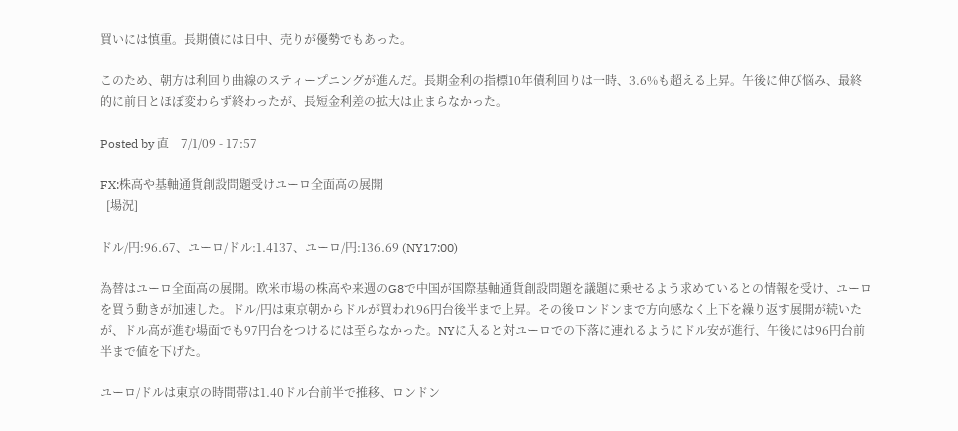買いには慎重。長期債には日中、売りが優勢でもあった。

このため、朝方は利回り曲線のスティープニングが進んだ。長期金利の指標10年債利回りは一時、3.6%も超える上昇。午後に伸び悩み、最終的に前日とほぼ変わらず終わったが、長短金利差の拡大は止まらなかった。

Posted by 直    7/1/09 - 17:57

FX:株高や基軸通貨創設問題受けユーロ全面高の展開
  [場況]

ドル/円:96.67、ユーロ/ドル:1.4137、ユーロ/円:136.69 (NY17:00)

為替はユーロ全面高の展開。欧米市場の株高や来週のG8で中国が国際基軸通貨創設問題を議題に乗せるよう求めているとの情報を受け、ユーロを買う動きが加速した。ドル/円は東京朝からドルが買われ96円台後半まで上昇。その後ロンドンまで方向感なく上下を繰り返す展開が続いたが、ドル高が進む場面でも97円台をつけるには至らなかった。NYに入ると対ユーロでの下落に連れるようにドル安が進行、午後には96円台前半まで値を下げた。

ユーロ/ドルは東京の時間帯は1.40ドル台前半で推移、ロンドン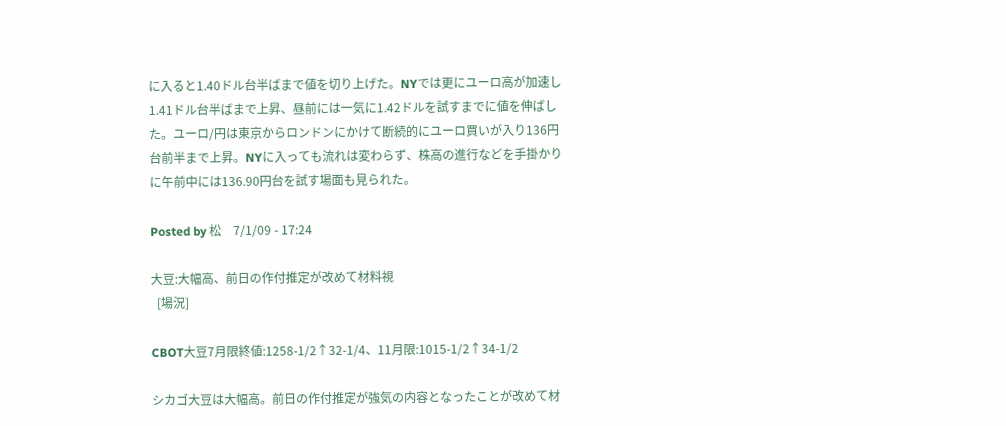に入ると1.40ドル台半ばまで値を切り上げた。NYでは更にユーロ高が加速し1.41ドル台半ばまで上昇、昼前には一気に1.42ドルを試すまでに値を伸ばした。ユーロ/円は東京からロンドンにかけて断続的にユーロ買いが入り136円台前半まで上昇。NYに入っても流れは変わらず、株高の進行などを手掛かりに午前中には136.90円台を試す場面も見られた。

Posted by 松    7/1/09 - 17:24

大豆:大幅高、前日の作付推定が改めて材料視
  [場況]

CBOT大豆7月限終値:1258-1/2↑32-1/4、11月限:1015-1/2↑34-1/2

シカゴ大豆は大幅高。前日の作付推定が強気の内容となったことが改めて材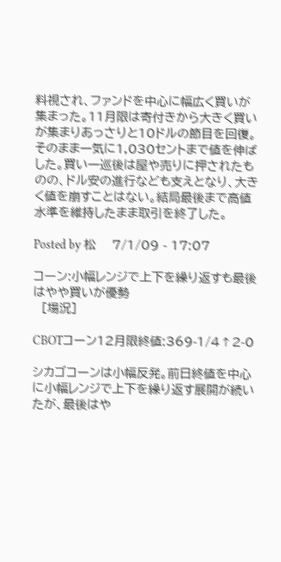料視され、ファンドを中心に幅広く買いが集まった。11月限は寄付きから大きく買いが集まりあっさりと10ドルの節目を回復。そのまま一気に1,030セントまで値を伸ばした。買い一巡後は屋や売りに押されたものの、ドル安の進行なども支えとなり、大きく値を崩すことはない。結局最後まで高値水準を維持したまま取引を終了した。

Posted by 松    7/1/09 - 17:07

コーン:小幅レンジで上下を繰り返すも最後はやや買いが優勢
  [場況]

CBOTコーン12月限終値:369-1/4↑2-0

シカゴコーンは小幅反発。前日終値を中心に小幅レンジで上下を繰り返す展開が続いたが、最後はや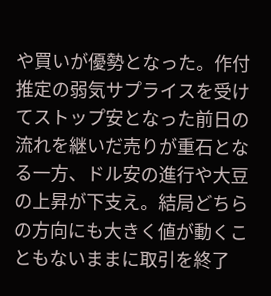や買いが優勢となった。作付推定の弱気サプライスを受けてストップ安となった前日の流れを継いだ売りが重石となる一方、ドル安の進行や大豆の上昇が下支え。結局どちらの方向にも大きく値が動くこともないままに取引を終了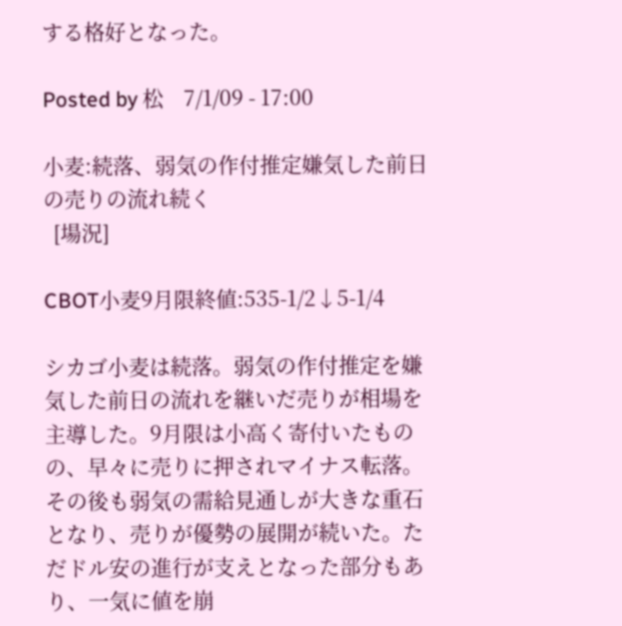する格好となった。

Posted by 松    7/1/09 - 17:00

小麦:続落、弱気の作付推定嫌気した前日の売りの流れ続く
  [場況]

CBOT小麦9月限終値:535-1/2↓5-1/4

シカゴ小麦は続落。弱気の作付推定を嫌気した前日の流れを継いだ売りが相場を主導した。9月限は小高く寄付いたものの、早々に売りに押されマイナス転落。その後も弱気の需給見通しが大きな重石となり、売りが優勢の展開が続いた。ただドル安の進行が支えとなった部分もあり、一気に値を崩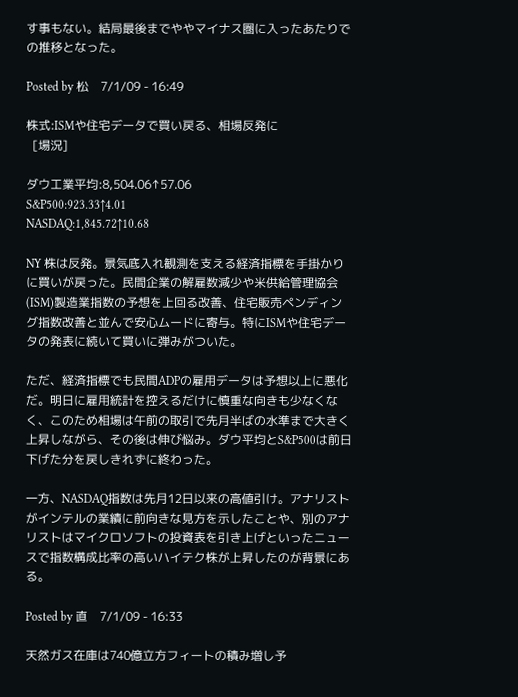す事もない。結局最後までややマイナス圏に入ったあたりでの推移となった。

Posted by 松    7/1/09 - 16:49

株式:ISMや住宅データで買い戻る、相場反発に
  [場況]

ダウ工業平均:8,504.06↑57.06
S&P500:923.33↑4.01
NASDAQ:1,845.72↑10.68

NY 株は反発。景気底入れ観測を支える経済指標を手掛かりに買いが戻った。民間企業の解雇数減少や米供給管理協会(ISM)製造業指数の予想を上回る改善、住宅販売ペンディング指数改善と並んで安心ムードに寄与。特にISMや住宅データの発表に続いて買いに弾みがついた。

ただ、経済指標でも民間ADPの雇用データは予想以上に悪化だ。明日に雇用統計を控えるだけに慎重な向きも少なくなく、このため相場は午前の取引で先月半ばの水準まで大きく上昇しながら、その後は伸び悩み。ダウ平均とS&P500は前日下げた分を戻しきれずに終わった。

一方、NASDAQ指数は先月12日以来の高値引け。アナリストがインテルの業績に前向きな見方を示したことや、別のアナリストはマイクロソフトの投資表を引き上げといったニュースで指数構成比率の高いハイテク株が上昇したのが背景にある。

Posted by 直    7/1/09 - 16:33

天然ガス在庫は740億立方フィートの積み増し予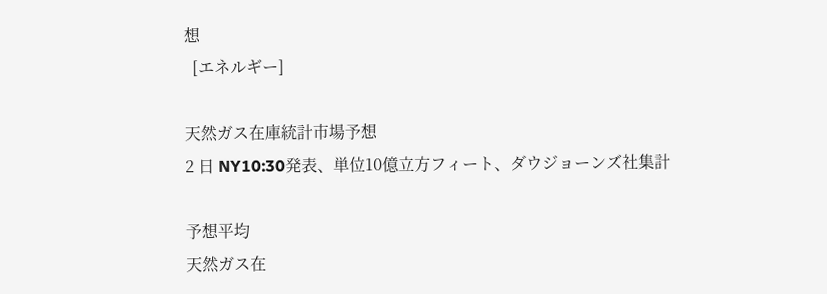想
  [エネルギー]

天然ガス在庫統計市場予想
2 日 NY10:30発表、単位10億立方フィート、ダウジョーンズ社集計

予想平均
天然ガス在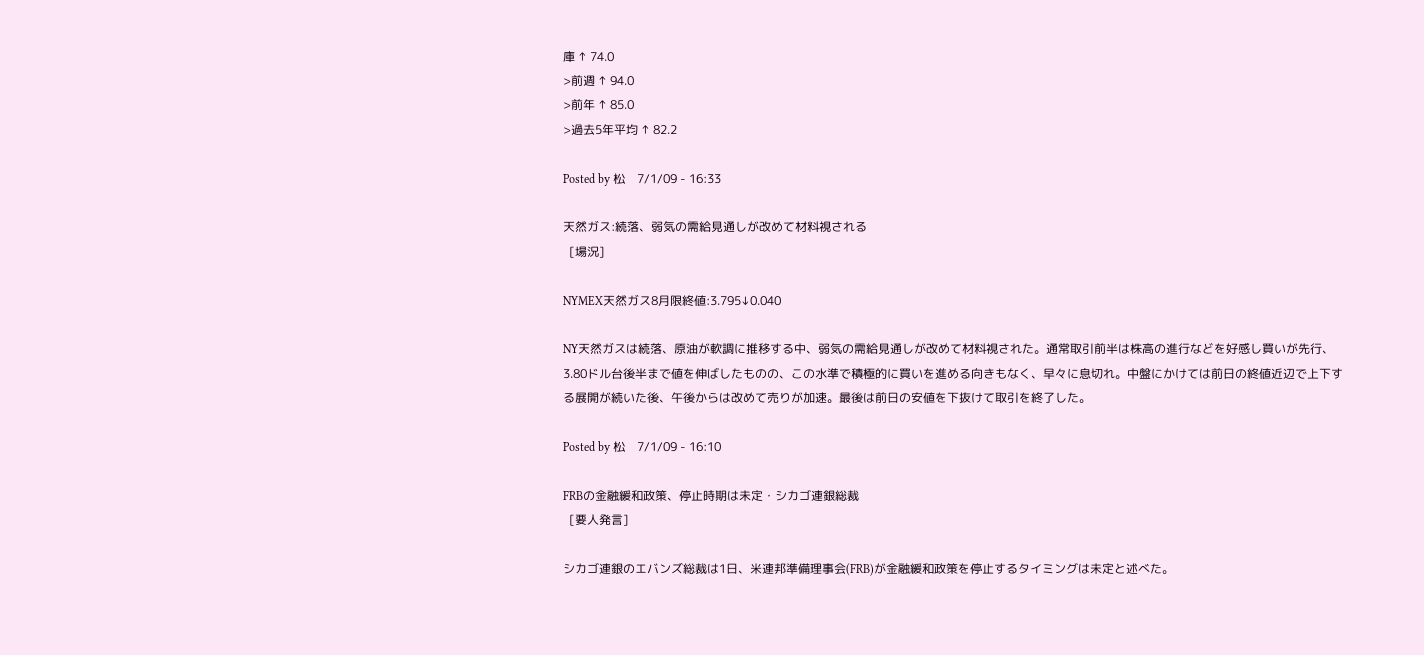庫 ↑ 74.0
>前週 ↑ 94.0
>前年 ↑ 85.0
>過去5年平均 ↑ 82.2

Posted by 松    7/1/09 - 16:33

天然ガス:続落、弱気の需給見通しが改めて材料視される
  [場況]

NYMEX天然ガス8月限終値:3.795↓0.040

NY天然ガスは続落、原油が軟調に推移する中、弱気の需給見通しが改めて材料視された。通常取引前半は株高の進行などを好感し買いが先行、3.80ドル台後半まで値を伸ばしたものの、この水準で積極的に買いを進める向きもなく、早々に息切れ。中盤にかけては前日の終値近辺で上下する展開が続いた後、午後からは改めて売りが加速。最後は前日の安値を下抜けて取引を終了した。

Posted by 松    7/1/09 - 16:10

FRBの金融緩和政策、停止時期は未定・シカゴ連銀総裁
  [要人発言]

シカゴ連銀のエバンズ総裁は1日、米連邦準備理事会(FRB)が金融緩和政策を停止するタイミングは未定と述べた。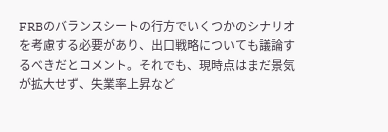FRBのバランスシートの行方でいくつかのシナリオを考慮する必要があり、出口戦略についても議論するべきだとコメント。それでも、現時点はまだ景気が拡大せず、失業率上昇など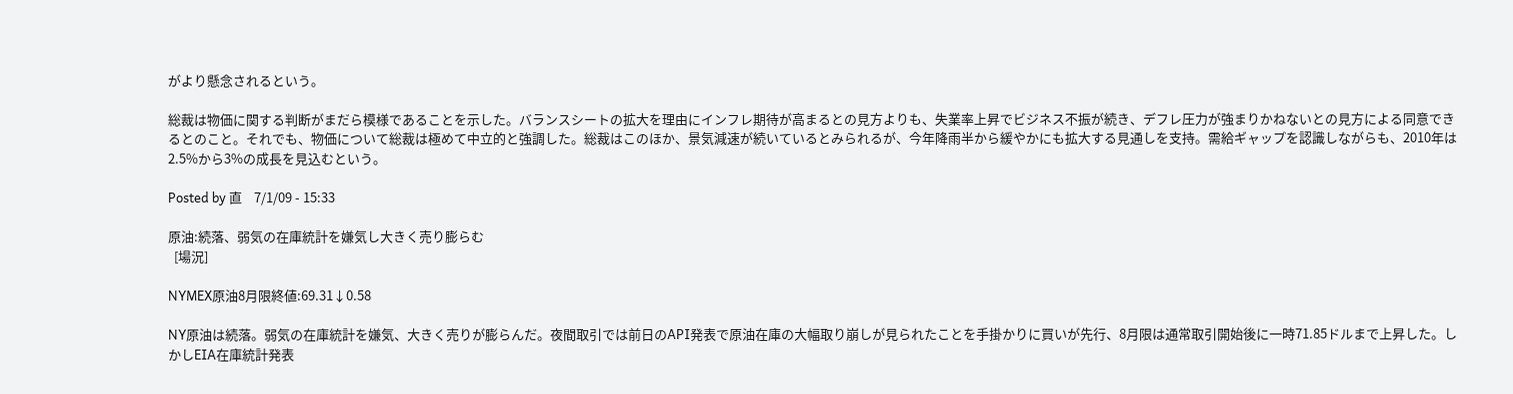がより懸念されるという。

総裁は物価に関する判断がまだら模様であることを示した。バランスシートの拡大を理由にインフレ期待が高まるとの見方よりも、失業率上昇でビジネス不振が続き、デフレ圧力が強まりかねないとの見方による同意できるとのこと。それでも、物価について総裁は極めて中立的と強調した。総裁はこのほか、景気減速が続いているとみられるが、今年降雨半から緩やかにも拡大する見通しを支持。需給ギャップを認識しながらも、2010年は2.5%から3%の成長を見込むという。

Posted by 直    7/1/09 - 15:33

原油:続落、弱気の在庫統計を嫌気し大きく売り膨らむ
  [場況]

NYMEX原油8月限終値:69.31↓0.58

NY原油は続落。弱気の在庫統計を嫌気、大きく売りが膨らんだ。夜間取引では前日のAPI発表で原油在庫の大幅取り崩しが見られたことを手掛かりに買いが先行、8月限は通常取引開始後に一時71.85ドルまで上昇した。しかしEIA在庫統計発表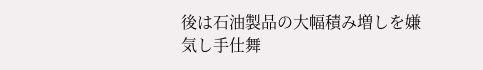後は石油製品の大幅積み増しを嫌気し手仕舞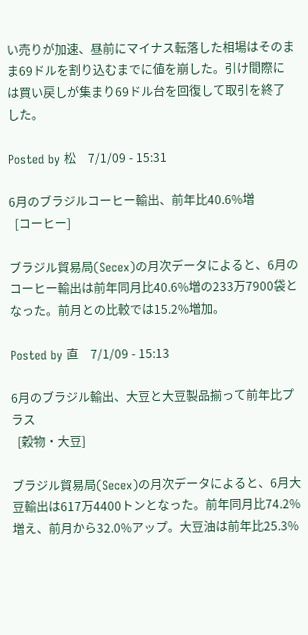い売りが加速、昼前にマイナス転落した相場はそのまま69ドルを割り込むまでに値を崩した。引け間際には買い戻しが集まり69ドル台を回復して取引を終了した。

Posted by 松    7/1/09 - 15:31

6月のブラジルコーヒー輸出、前年比40.6%増
  [コーヒー]

ブラジル貿易局(Secex)の月次データによると、6月のコーヒー輸出は前年同月比40.6%増の233万7900袋となった。前月との比較では15.2%増加。

Posted by 直    7/1/09 - 15:13

6月のブラジル輸出、大豆と大豆製品揃って前年比プラス
  [穀物・大豆]

ブラジル貿易局(Secex)の月次データによると、6月大豆輸出は617万4400トンとなった。前年同月比74.2%増え、前月から32.0%アップ。大豆油は前年比25.3%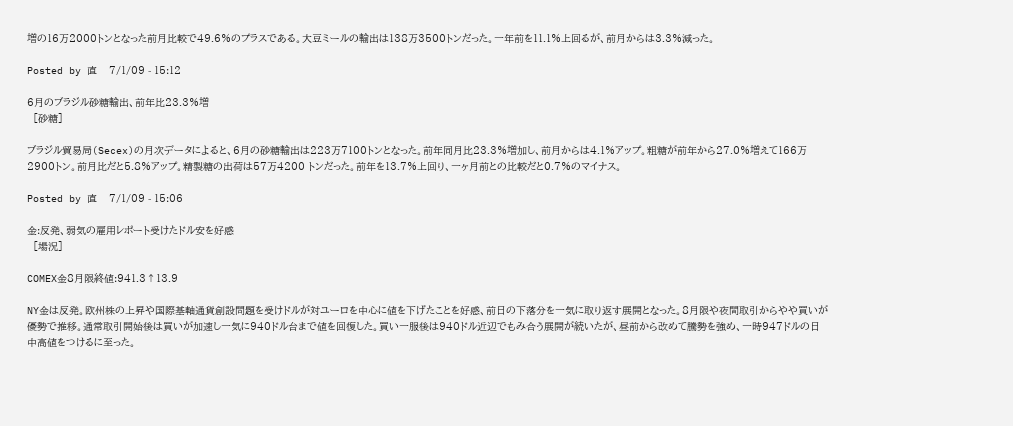増の16万2000トンとなった前月比較で49.6%のプラスである。大豆ミールの輸出は138万3500トンだった。一年前を11.1%上回るが、前月からは3.3%減った。

Posted by 直    7/1/09 - 15:12

6月のブラジル砂糖輸出、前年比23.3%増
  [砂糖]

ブラジル貿易局(Secex)の月次データによると、6月の砂糖輸出は223万7100トンとなった。前年同月比23.3%増加し、前月からは4.1%アップ。粗糖が前年から27.0%増えて166万2900トン。前月比だと5.8%アップ。精製糖の出荷は57万4200 トンだった。前年を13.7%上回り、一ヶ月前との比較だと0.7%のマイナス。

Posted by 直    7/1/09 - 15:06

金:反発、弱気の雇用レポート受けたドル安を好感
  [場況]

COMEX金8月限終値:941.3↑13.9

NY金は反発。欧州株の上昇や国際基軸通貨創設問題を受けドルが対ユーロを中心に値を下げたことを好感、前日の下落分を一気に取り返す展開となった。8月限や夜間取引からやや買いが優勢で推移。通常取引開始後は買いが加速し一気に940ドル台まで値を回復した。買い一服後は940ドル近辺でもみ合う展開が続いたが、昼前から改めて騰勢を強め、一時947ドルの日中高値をつけるに至った。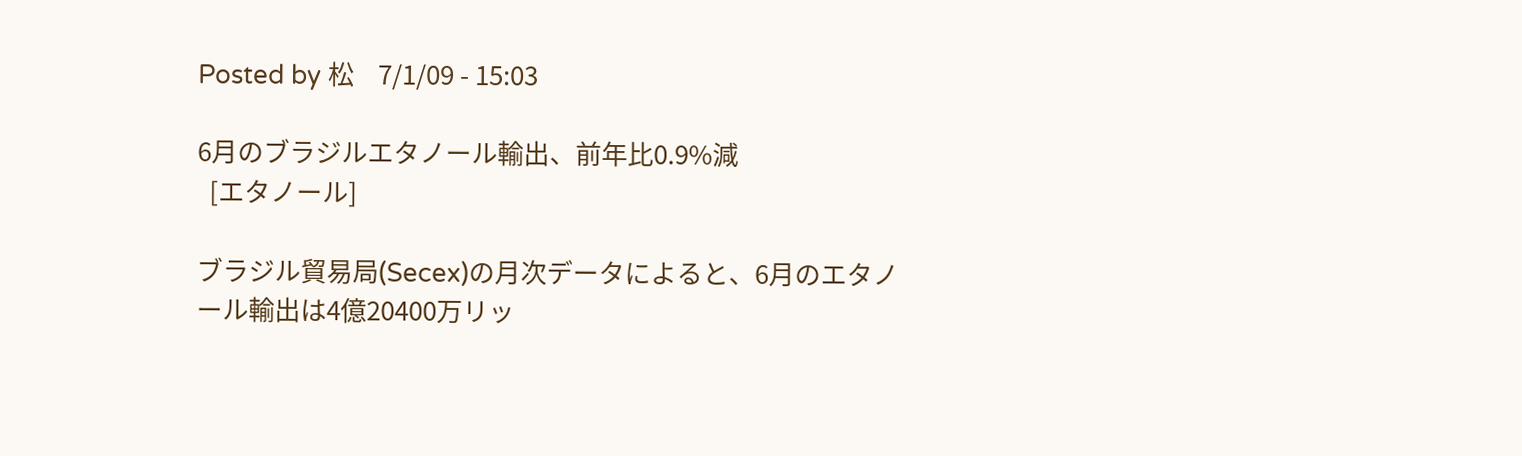Posted by 松    7/1/09 - 15:03

6月のブラジルエタノール輸出、前年比0.9%減
  [エタノール]

ブラジル貿易局(Secex)の月次データによると、6月のエタノール輸出は4億20400万リッ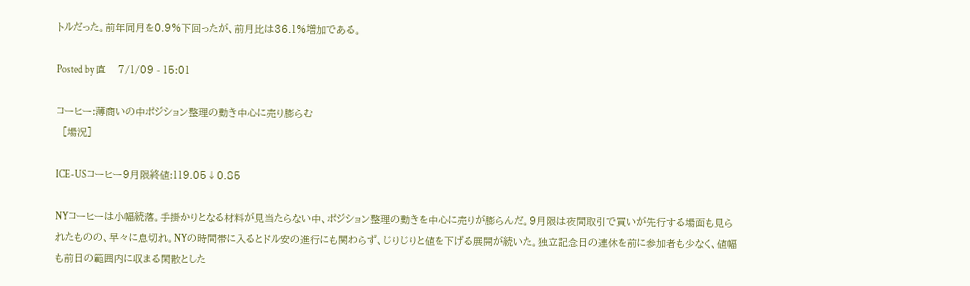トルだった。前年同月を0.9%下回ったが、前月比は36.1%増加である。

Posted by 直    7/1/09 - 15:01

コーヒー:薄商いの中ポジション整理の動き中心に売り膨らむ
  [場況]

ICE-USコーヒー9月限終値:119.05↓0.85

NYコーヒーは小幅続落。手掛かりとなる材料が見当たらない中、ポジション整理の動きを中心に売りが膨らんだ。9月限は夜間取引で買いが先行する場面も見られたものの、早々に息切れ。NYの時間帯に入るとドル安の進行にも関わらず、じりじりと値を下げる展開が続いた。独立記念日の連休を前に参加者も少なく、値幅も前日の範囲内に収まる閑散とした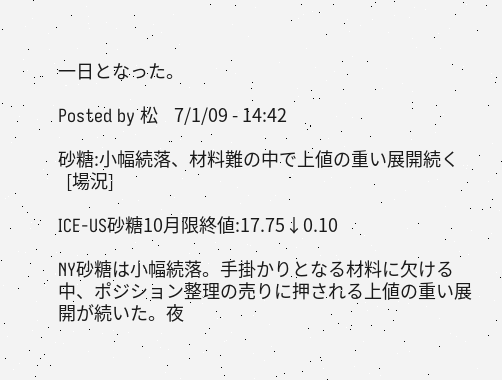一日となった。

Posted by 松    7/1/09 - 14:42

砂糖:小幅続落、材料難の中で上値の重い展開続く
  [場況]

ICE-US砂糖10月限終値:17.75↓0.10

NY砂糖は小幅続落。手掛かりとなる材料に欠ける中、ポジション整理の売りに押される上値の重い展開が続いた。夜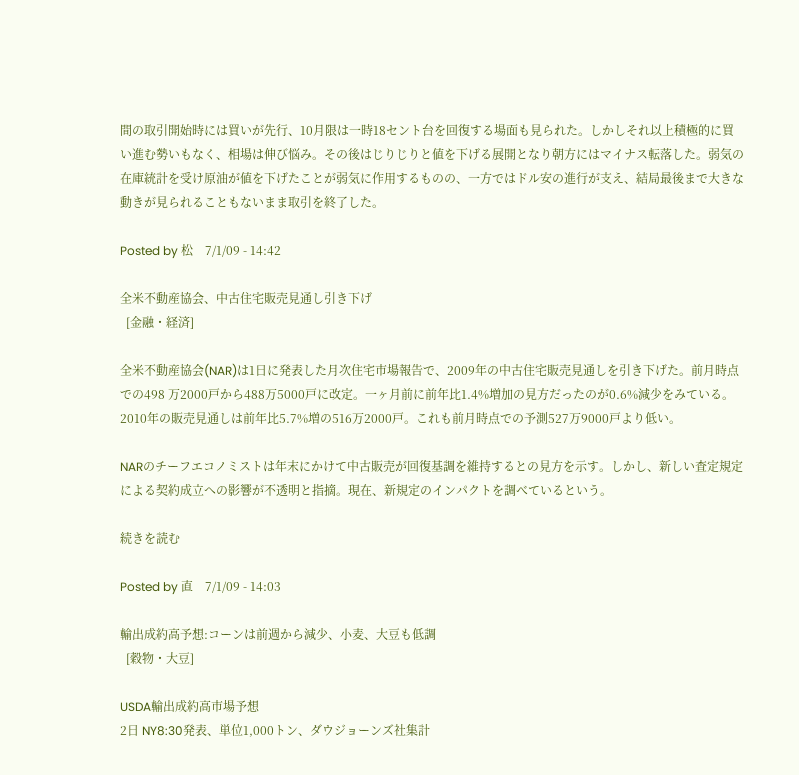間の取引開始時には買いが先行、10月限は一時18セント台を回復する場面も見られた。しかしそれ以上積極的に買い進む勢いもなく、相場は伸び悩み。その後はじりじりと値を下げる展開となり朝方にはマイナス転落した。弱気の在庫統計を受け原油が値を下げたことが弱気に作用するものの、一方ではドル安の進行が支え、結局最後まで大きな動きが見られることもないまま取引を終了した。

Posted by 松    7/1/09 - 14:42

全米不動産協会、中古住宅販売見通し引き下げ
  [金融・経済]

全米不動産協会(NAR)は1日に発表した月次住宅市場報告で、2009年の中古住宅販売見通しを引き下げた。前月時点での498 万2000戸から488万5000戸に改定。一ヶ月前に前年比1.4%増加の見方だったのが0.6%減少をみている。2010年の販売見通しは前年比5.7%増の516万2000戸。これも前月時点での予測527万9000戸より低い。

NARのチーフエコノミストは年末にかけて中古販売が回復基調を維持するとの見方を示す。しかし、新しい査定規定による契約成立への影響が不透明と指摘。現在、新規定のインパクトを調べているという。

続きを読む

Posted by 直    7/1/09 - 14:03

輸出成約高予想:コーンは前週から減少、小麦、大豆も低調
  [穀物・大豆]

USDA輸出成約高市場予想
2日 NY8:30発表、単位1,000トン、ダウジョーンズ社集計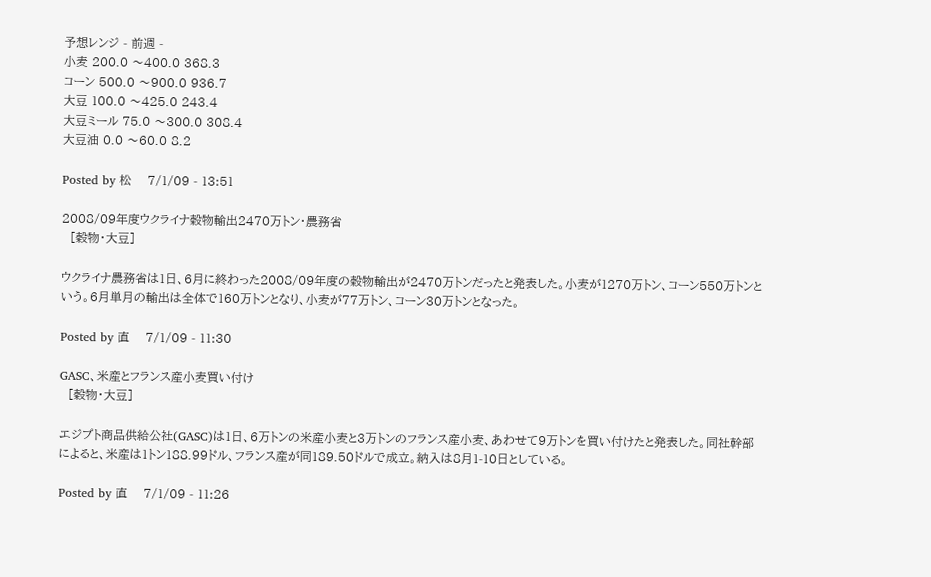予想レンジ - 前週 -
小麦 200.0 〜400.0 368.3
コーン 500.0 〜900.0 936.7
大豆 100.0 〜425.0 243.4
大豆ミール 75.0 〜300.0 308.4
大豆油 0.0 〜60.0 8.2

Posted by 松    7/1/09 - 13:51

2008/09年度ウクライナ穀物輸出2470万トン・農務省
  [穀物・大豆]

ウクライナ農務省は1日、6月に終わった2008/09年度の穀物輸出が2470万トンだったと発表した。小麦が1270万トン、コーン550万トンという。6月単月の輸出は全体で160万トンとなり、小麦が77万トン、コーン30万トンとなった。

Posted by 直    7/1/09 - 11:30

GASC、米産とフランス産小麦買い付け
  [穀物・大豆]

エジプト商品供給公社(GASC)は1日、6万トンの米産小麦と3万トンのフランス産小麦、あわせて9万トンを買い付けたと発表した。同社幹部によると、米産は1トン188.99ドル、フランス産が同189.50ドルで成立。納入は8月1-10日としている。

Posted by 直    7/1/09 - 11:26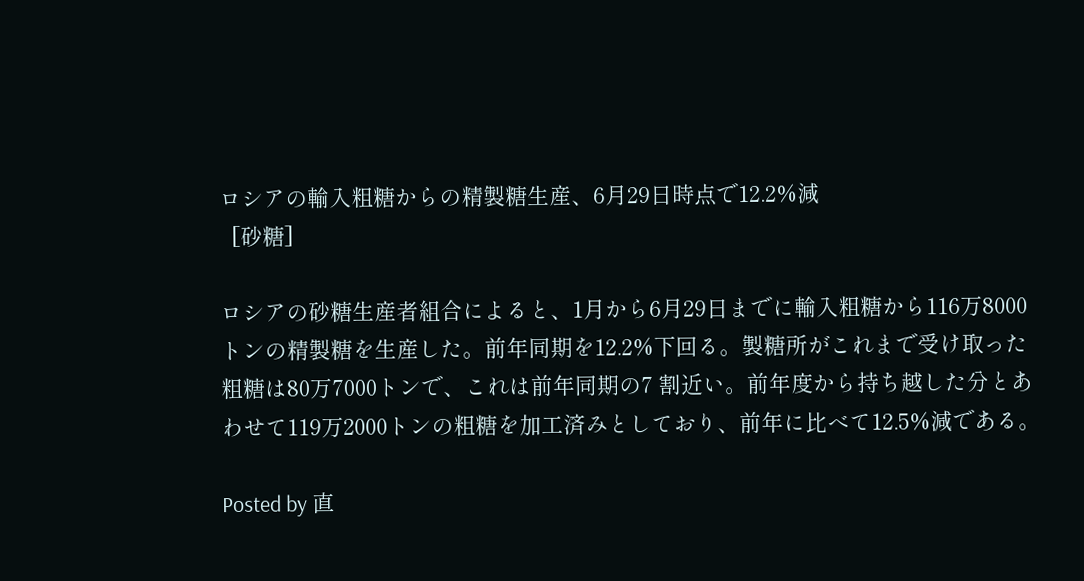ロシアの輸入粗糖からの精製糖生産、6月29日時点で12.2%減
  [砂糖]

ロシアの砂糖生産者組合によると、1月から6月29日までに輸入粗糖から116万8000トンの精製糖を生産した。前年同期を12.2%下回る。製糖所がこれまで受け取った粗糖は80万7000トンで、これは前年同期の7 割近い。前年度から持ち越した分とあわせて119万2000トンの粗糖を加工済みとしており、前年に比べて12.5%減である。

Posted by 直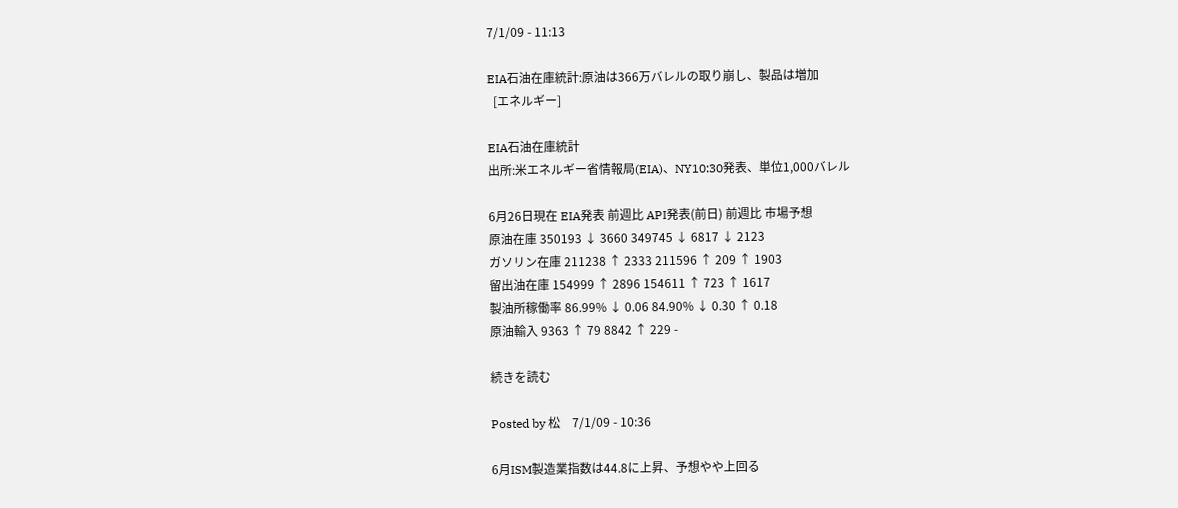7/1/09 - 11:13

EIA石油在庫統計:原油は366万バレルの取り崩し、製品は増加
  [エネルギー]

EIA石油在庫統計
出所:米エネルギー省情報局(EIA)、NY10:30発表、単位1,000バレル

6月26日現在 EIA発表 前週比 API発表(前日) 前週比 市場予想
原油在庫 350193 ↓ 3660 349745 ↓ 6817 ↓ 2123
ガソリン在庫 211238 ↑ 2333 211596 ↑ 209 ↑ 1903
留出油在庫 154999 ↑ 2896 154611 ↑ 723 ↑ 1617
製油所稼働率 86.99% ↓ 0.06 84.90% ↓ 0.30 ↑ 0.18
原油輸入 9363 ↑ 79 8842 ↑ 229 -

続きを読む

Posted by 松    7/1/09 - 10:36

6月ISM製造業指数は44.8に上昇、予想やや上回る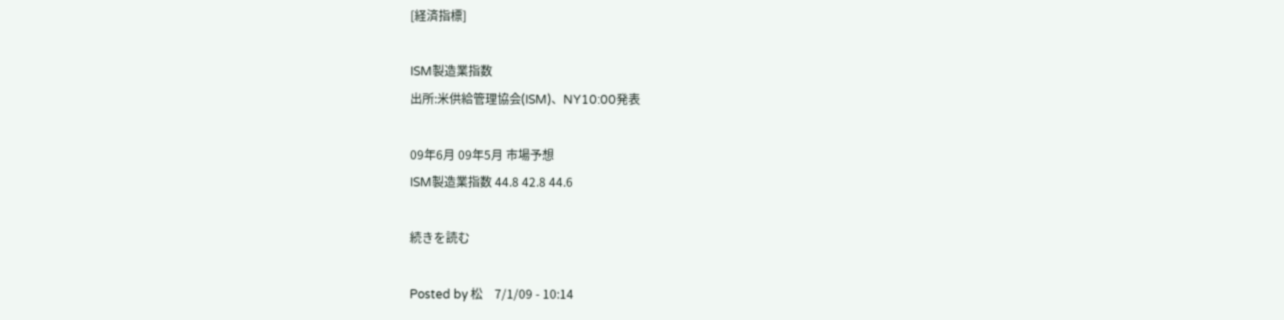[経済指標]

ISM製造業指数
出所:米供給管理協会(ISM)、NY10:00発表

09年6月 09年5月 市場予想
ISM製造業指数 44.8 42.8 44.6

続きを読む

Posted by 松    7/1/09 - 10:14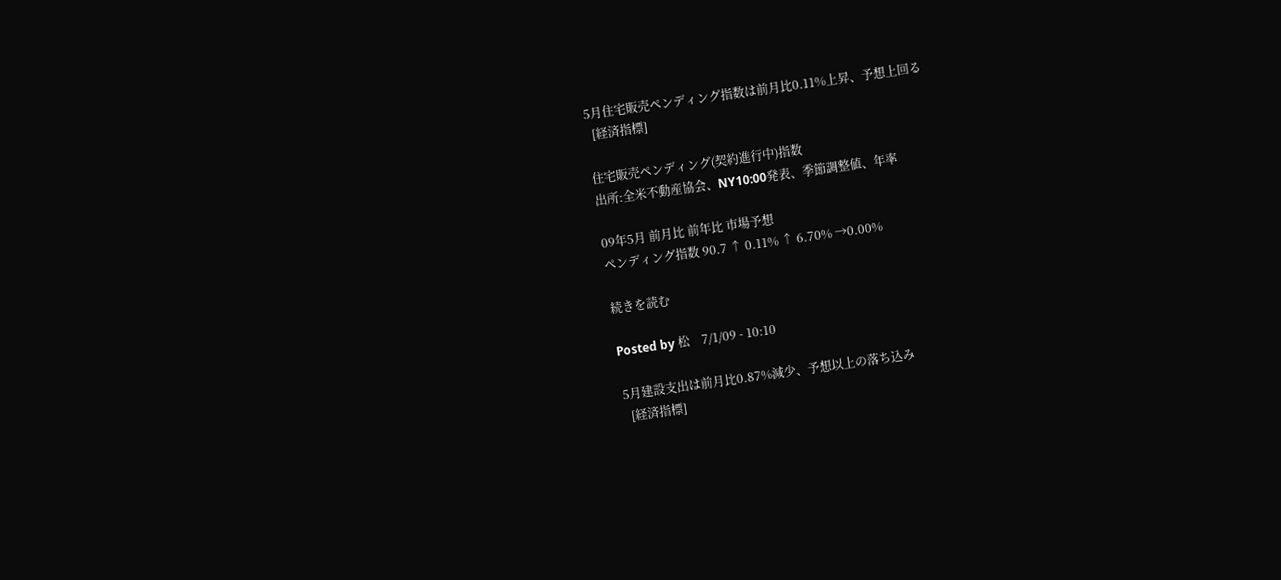5月住宅販売ペンディング指数は前月比0.11%上昇、予想上回る
  [経済指標]

住宅販売ペンディング(契約進行中)指数
出所:全米不動産協会、NY10:00発表、季節調整値、年率

09年5月 前月比 前年比 市場予想
ペンディング指数 90.7 ↑ 0.11% ↑ 6.70% →0.00%

続きを読む

Posted by 松    7/1/09 - 10:10

5月建設支出は前月比0.87%減少、予想以上の落ち込み
  [経済指標]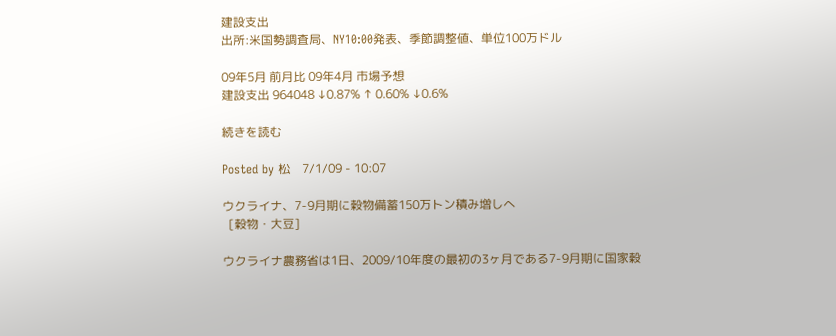建設支出
出所:米国勢調査局、NY10:00発表、季節調整値、単位100万ドル

09年5月 前月比 09年4月 市場予想
建設支出 964048 ↓0.87% ↑ 0.60% ↓0.6%

続きを読む

Posted by 松    7/1/09 - 10:07

ウクライナ、7-9月期に穀物備蓄150万トン積み増しへ
  [穀物・大豆]

ウクライナ農務省は1日、2009/10年度の最初の3ヶ月である7-9月期に国家穀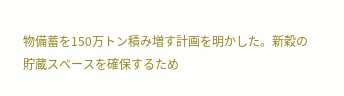物備蓄を150万トン積み増す計画を明かした。新穀の貯蔵スペースを確保するため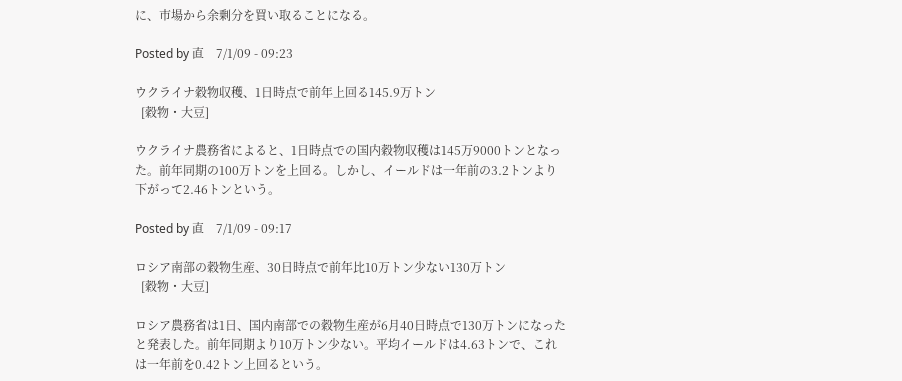に、市場から余剰分を買い取ることになる。

Posted by 直    7/1/09 - 09:23

ウクライナ穀物収穫、1日時点で前年上回る145.9万トン
  [穀物・大豆]

ウクライナ農務省によると、1日時点での国内穀物収穫は145万9000トンとなった。前年同期の100万トンを上回る。しかし、イールドは一年前の3.2トンより下がって2.46トンという。

Posted by 直    7/1/09 - 09:17

ロシア南部の穀物生産、30日時点で前年比10万トン少ない130万トン
  [穀物・大豆]

ロシア農務省は1日、国内南部での穀物生産が6月40日時点で130万トンになったと発表した。前年同期より10万トン少ない。平均イールドは4.63トンで、これは一年前を0.42トン上回るという。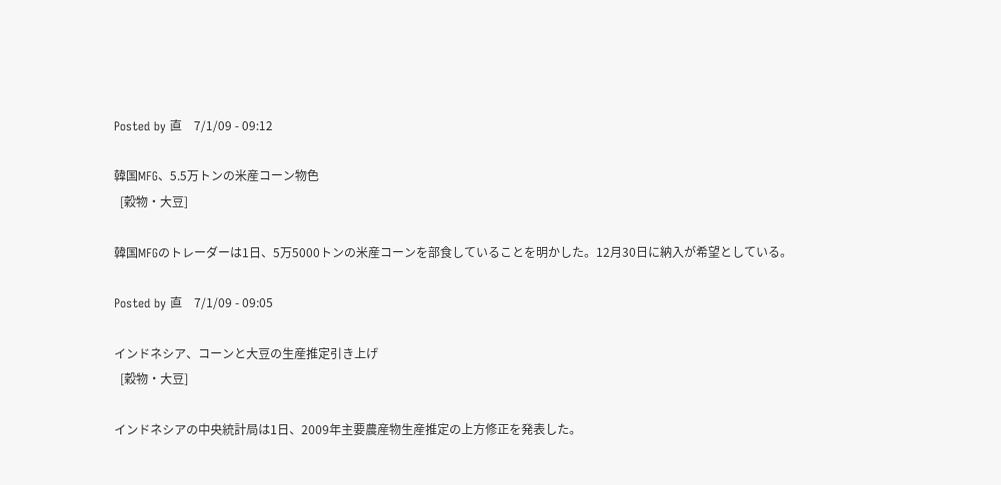Posted by 直    7/1/09 - 09:12

韓国MFG、5.5万トンの米産コーン物色
  [穀物・大豆]

韓国MFGのトレーダーは1日、5万5000トンの米産コーンを部食していることを明かした。12月30日に納入が希望としている。

Posted by 直    7/1/09 - 09:05

インドネシア、コーンと大豆の生産推定引き上げ
  [穀物・大豆]

インドネシアの中央統計局は1日、2009年主要農産物生産推定の上方修正を発表した。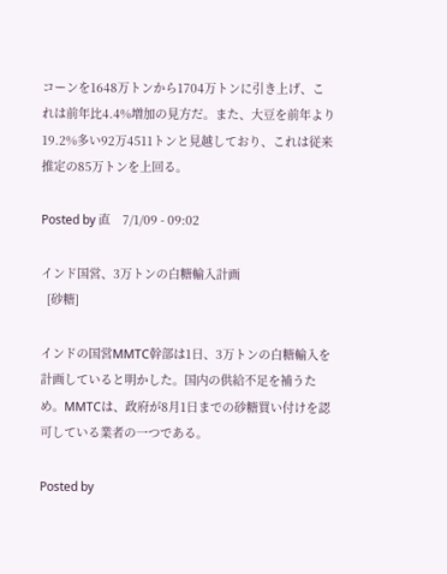コーンを1648万トンから1704万トンに引き上げ、これは前年比4.4%増加の見方だ。また、大豆を前年より19.2%多い92万4511トンと見越しており、これは従来推定の85万トンを上回る。

Posted by 直    7/1/09 - 09:02

インド国営、3万トンの白糖輸入計画
  [砂糖]

インドの国営MMTC幹部は1日、3万トンの白糖輸入を計画していると明かした。国内の供給不足を補うため。MMTCは、政府が8月1日までの砂糖買い付けを認可している業者の一つである。

Posted by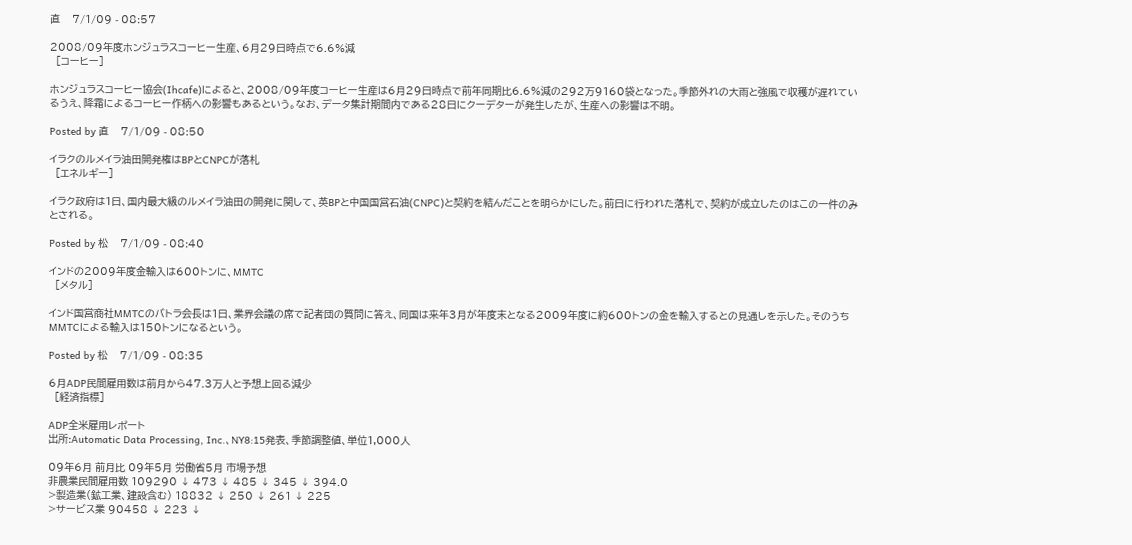直    7/1/09 - 08:57

2008/09年度ホンジュラスコーヒー生産、6月29日時点で6.6%減
  [コーヒー]

ホンジュラスコーヒー協会(Ihcafe)によると、2008/09年度コーヒー生産は6月29日時点で前年同期比6.6%減の292万9160袋となった。季節外れの大雨と強風で収穫が遅れているうえ、降霜によるコーヒー作柄への影響もあるという。なお、データ集計期間内である28日にクーデターが発生したが、生産への影響は不明。

Posted by 直    7/1/09 - 08:50

イラクのルメイラ油田開発権はBPとCNPCが落札
  [エネルギー]

イラク政府は1日、国内最大級のルメイラ油田の開発に関して、英BPと中国国営石油(CNPC)と契約を結んだことを明らかにした。前日に行われた落札で、契約が成立したのはこの一件のみとされる。

Posted by 松    7/1/09 - 08:40

インドの2009年度金輸入は600トンに、MMTC
  [メタル]

インド国営商社MMTCのバトラ会長は1日、業界会議の席で記者団の質問に答え、同国は来年3月が年度末となる2009年度に約600トンの金を輸入するとの見通しを示した。そのうちMMTCによる輸入は150トンになるという。

Posted by 松    7/1/09 - 08:35

6月ADP民間雇用数は前月から47.3万人と予想上回る減少
  [経済指標]

ADP全米雇用レポート
出所:Automatic Data Processing, Inc.、NY8:15発表、季節調整値、単位1,000人

09年6月 前月比 09年5月 労働省5月 市場予想
非農業民間雇用数 109290 ↓ 473 ↓ 485 ↓ 345 ↓ 394.0
>製造業(鉱工業、建設含む) 18832 ↓ 250 ↓ 261 ↓ 225
>サービス業 90458 ↓ 223 ↓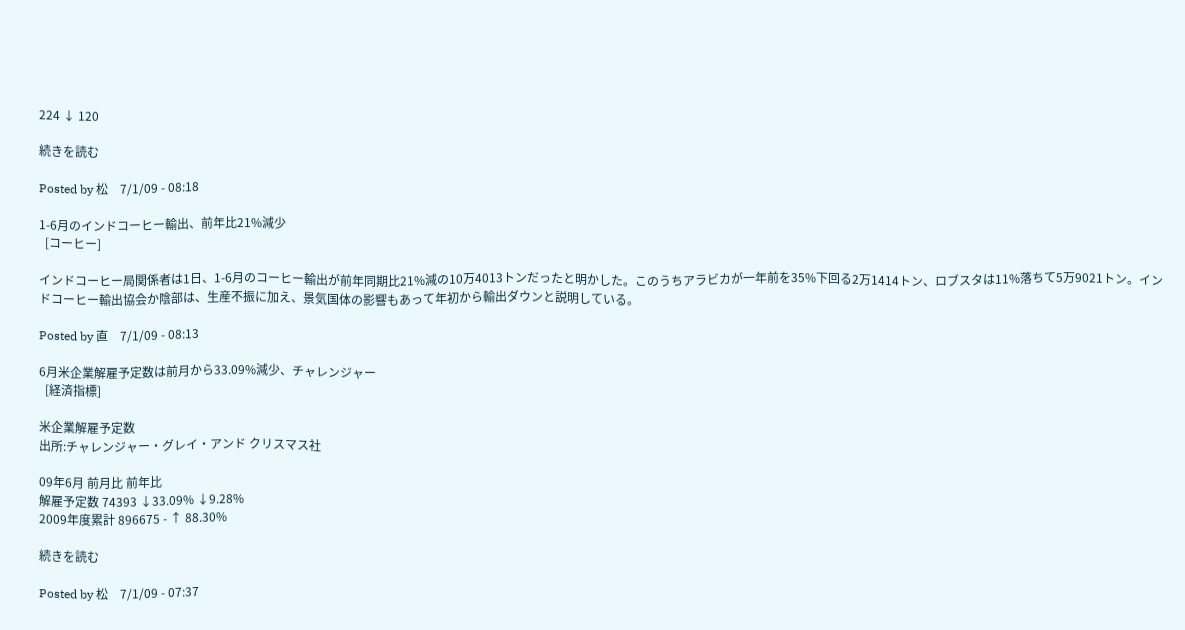224 ↓ 120

続きを読む

Posted by 松    7/1/09 - 08:18

1-6月のインドコーヒー輸出、前年比21%減少
  [コーヒー]

インドコーヒー局関係者は1日、1-6月のコーヒー輸出が前年同期比21%減の10万4013トンだったと明かした。このうちアラビカが一年前を35%下回る2万1414トン、ロブスタは11%落ちて5万9021トン。インドコーヒー輸出協会か陰部は、生産不振に加え、景気国体の影響もあって年初から輸出ダウンと説明している。

Posted by 直    7/1/09 - 08:13

6月米企業解雇予定数は前月から33.09%減少、チャレンジャー
  [経済指標]

米企業解雇予定数
出所:チャレンジャー・グレイ・アンド クリスマス社

09年6月 前月比 前年比
解雇予定数 74393 ↓33.09% ↓9.28%
2009年度累計 896675 - ↑ 88.30%

続きを読む

Posted by 松    7/1/09 - 07:37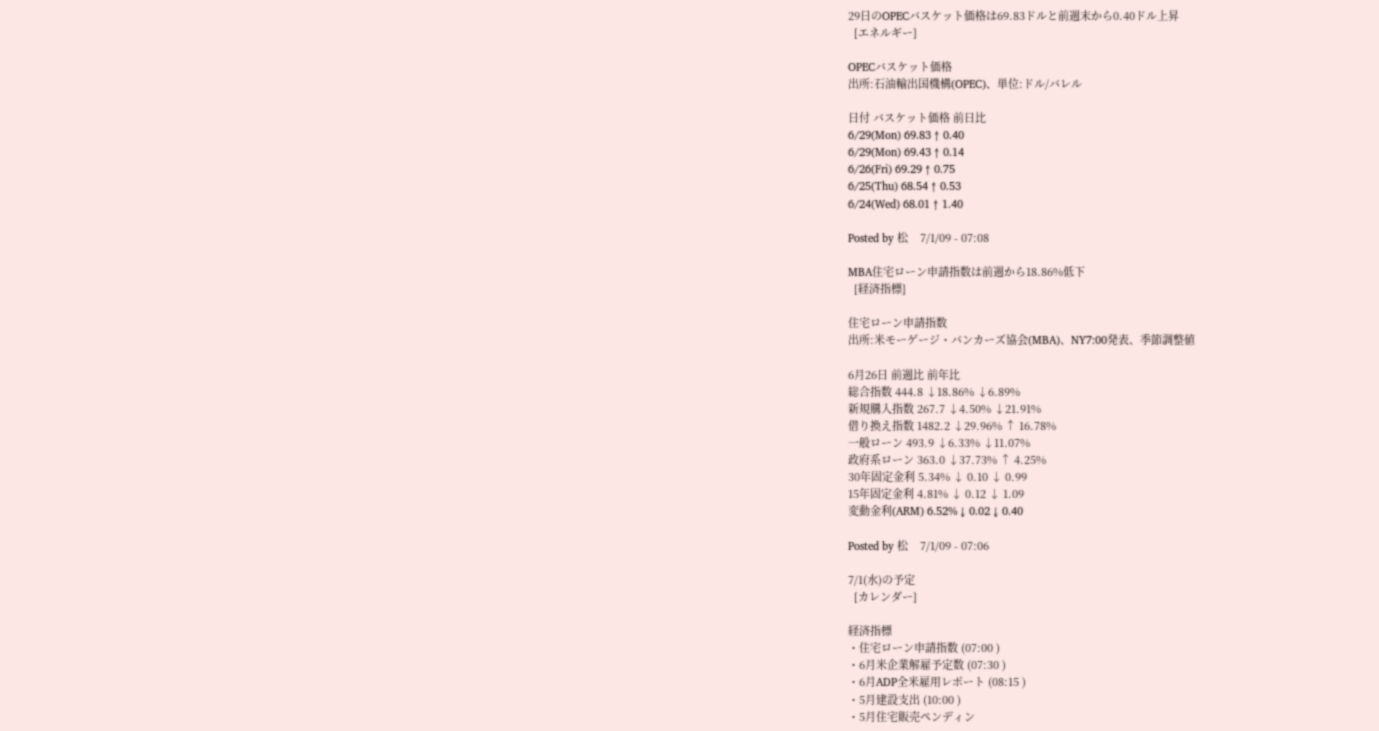29日のOPECバスケット価格は69.83ドルと前週末から0.40ドル上昇
  [エネルギー]

OPECバスケット価格
出所:石油輸出国機構(OPEC)、単位:ドル/バレル

日付 バスケット価格 前日比
6/29(Mon) 69.83 ↑ 0.40
6/29(Mon) 69.43 ↑ 0.14
6/26(Fri) 69.29 ↑ 0.75
6/25(Thu) 68.54 ↑ 0.53
6/24(Wed) 68.01 ↑ 1.40

Posted by 松    7/1/09 - 07:08

MBA住宅ローン申請指数は前週から18.86%低下
  [経済指標]

住宅ローン申請指数
出所:米モーゲージ・バンカーズ協会(MBA)、NY7:00発表、季節調整値

6月26日 前週比 前年比
総合指数 444.8 ↓18.86% ↓6.89%
新規購入指数 267.7 ↓4.50% ↓21.91%
借り換え指数 1482.2 ↓29.96% ↑ 16.78%
一般ローン 493.9 ↓6.33% ↓11.07%
政府系ローン 363.0 ↓37.73% ↑ 4.25%
30年固定金利 5.34% ↓ 0.10 ↓ 0.99
15年固定金利 4.81% ↓ 0.12 ↓ 1.09
変動金利(ARM) 6.52% ↓ 0.02 ↓ 0.40

Posted by 松    7/1/09 - 07:06

7/1(水)の予定
  [カレンダー]

経済指標
・住宅ローン申請指数 (07:00 )
・6月米企業解雇予定数 (07:30 )
・6月ADP全米雇用レポート (08:15 )
・5月建設支出 (10:00 )
・5月住宅販売ペンディン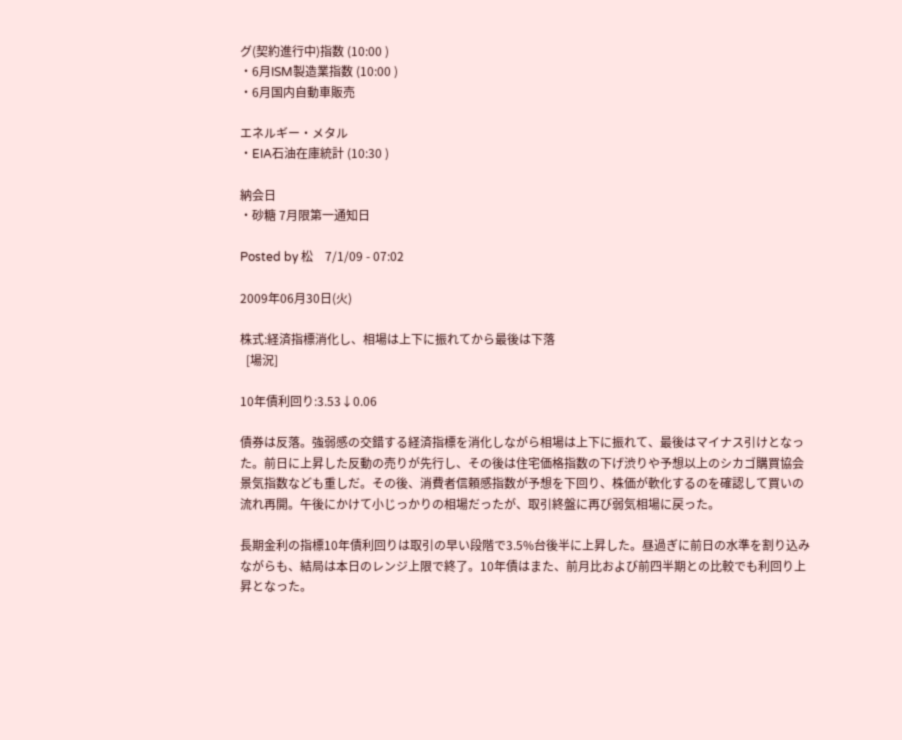グ(契約進行中)指数 (10:00 )
・6月ISM製造業指数 (10:00 )
・6月国内自動車販売

エネルギー・メタル
・EIA石油在庫統計 (10:30 )

納会日
・砂糖 7月限第一通知日

Posted by 松    7/1/09 - 07:02

2009年06月30日(火)

株式:経済指標消化し、相場は上下に振れてから最後は下落
  [場況]

10年債利回り:3.53↓0.06

債券は反落。強弱感の交錯する経済指標を消化しながら相場は上下に振れて、最後はマイナス引けとなった。前日に上昇した反動の売りが先行し、その後は住宅価格指数の下げ渋りや予想以上のシカゴ購買協会景気指数なども重しだ。その後、消費者信頼感指数が予想を下回り、株価が軟化するのを確認して買いの流れ再開。午後にかけて小じっかりの相場だったが、取引終盤に再び弱気相場に戻った。

長期金利の指標10年債利回りは取引の早い段階で3.5%台後半に上昇した。昼過ぎに前日の水準を割り込みながらも、結局は本日のレンジ上限で終了。10年債はまた、前月比および前四半期との比較でも利回り上昇となった。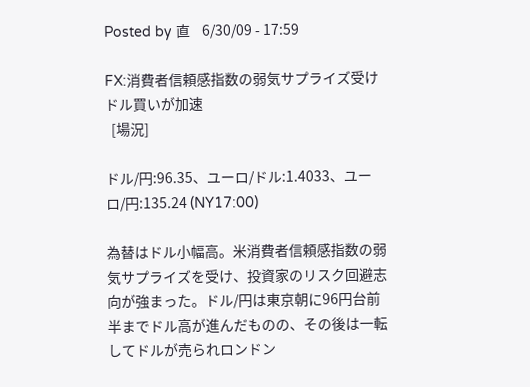Posted by 直    6/30/09 - 17:59

FX:消費者信頼感指数の弱気サプライズ受けドル買いが加速
  [場況]

ドル/円:96.35、ユーロ/ドル:1.4033、ユーロ/円:135.24 (NY17:00)

為替はドル小幅高。米消費者信頼感指数の弱気サプライズを受け、投資家のリスク回避志向が強まった。ドル/円は東京朝に96円台前半までドル高が進んだものの、その後は一転してドルが売られロンドン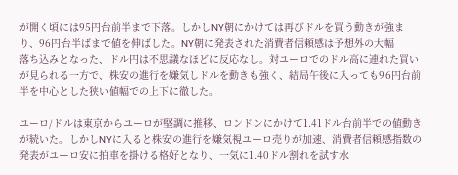が開く頃には95円台前半まで下落。しかしNY朝にかけては再びドルを買う動きが強まり、96円台半ばまで値を伸ばした。NY朝に発表された消費者信頼感は予想外の大幅
落ち込みとなった、ドル円は不思議なほどに反応なし。対ユーロでのドル高に連れた買いが見られる一方で、株安の進行を嫌気しドルを動きも強く、結局午後に入っても96円台前半を中心とした狭い値幅での上下に徹した。

ユーロ/ドルは東京からユーロが堅調に推移、ロンドンにかけて1.41ドル台前半での値動きが続いた。しかしNYに入ると株安の進行を嫌気視ユーロ売りが加速、消費者信頼感指数の発表がユーロ安に拍車を掛ける格好となり、一気に1.40ドル割れを試す水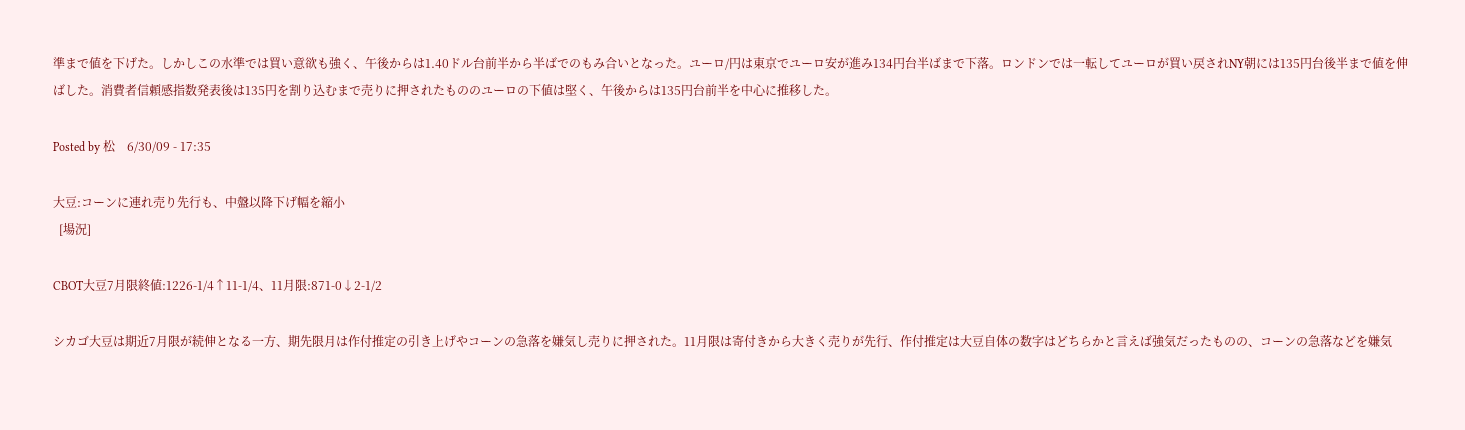準まで値を下げた。しかしこの水準では買い意欲も強く、午後からは1.40ドル台前半から半ばでのもみ合いとなった。ユーロ/円は東京でユーロ安が進み134円台半ばまで下落。ロンドンでは一転してユーロが買い戻されNY朝には135円台後半まで値を伸ばした。消費者信頼感指数発表後は135円を割り込むまで売りに押されたもののユーロの下値は堅く、午後からは135円台前半を中心に推移した。

Posted by 松    6/30/09 - 17:35

大豆:コーンに連れ売り先行も、中盤以降下げ幅を縮小
  [場況]

CBOT大豆7月限終値:1226-1/4↑11-1/4、11月限:871-0↓2-1/2

シカゴ大豆は期近7月限が続伸となる一方、期先限月は作付推定の引き上げやコーンの急落を嫌気し売りに押された。11月限は寄付きから大きく売りが先行、作付推定は大豆自体の数字はどちらかと言えば強気だったものの、コーンの急落などを嫌気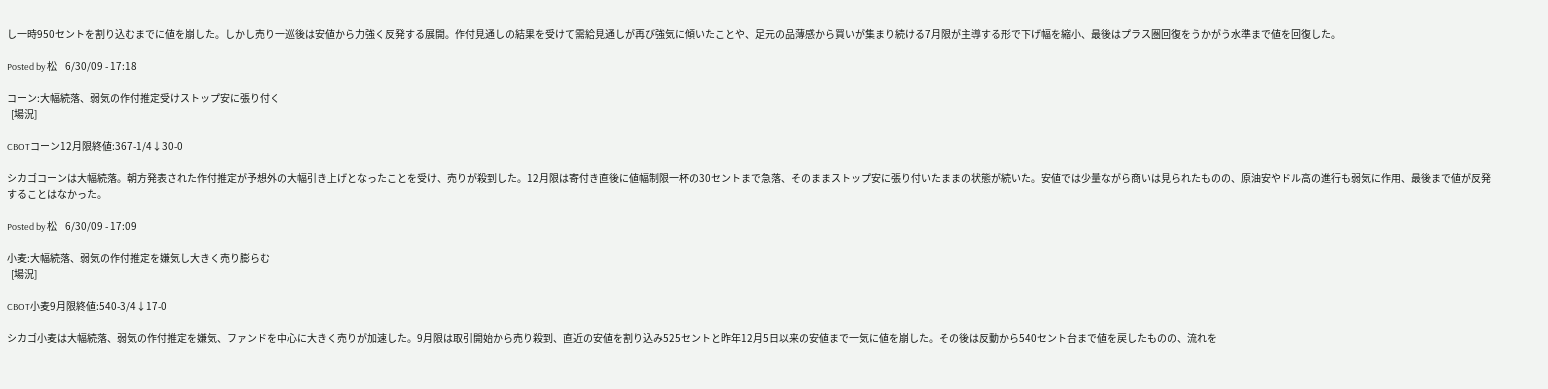し一時950セントを割り込むまでに値を崩した。しかし売り一巡後は安値から力強く反発する展開。作付見通しの結果を受けて需給見通しが再び強気に傾いたことや、足元の品薄感から買いが集まり続ける7月限が主導する形で下げ幅を縮小、最後はプラス圏回復をうかがう水準まで値を回復した。

Posted by 松    6/30/09 - 17:18

コーン:大幅続落、弱気の作付推定受けストップ安に張り付く
  [場況]

CBOTコーン12月限終値:367-1/4↓30-0

シカゴコーンは大幅続落。朝方発表された作付推定が予想外の大幅引き上げとなったことを受け、売りが殺到した。12月限は寄付き直後に値幅制限一杯の30セントまで急落、そのままストップ安に張り付いたままの状態が続いた。安値では少量ながら商いは見られたものの、原油安やドル高の進行も弱気に作用、最後まで値が反発することはなかった。

Posted by 松    6/30/09 - 17:09

小麦:大幅続落、弱気の作付推定を嫌気し大きく売り膨らむ
  [場況]

CBOT小麦9月限終値:540-3/4↓17-0

シカゴ小麦は大幅続落、弱気の作付推定を嫌気、ファンドを中心に大きく売りが加速した。9月限は取引開始から売り殺到、直近の安値を割り込み525セントと昨年12月5日以来の安値まで一気に値を崩した。その後は反動から540セント台まで値を戻したものの、流れを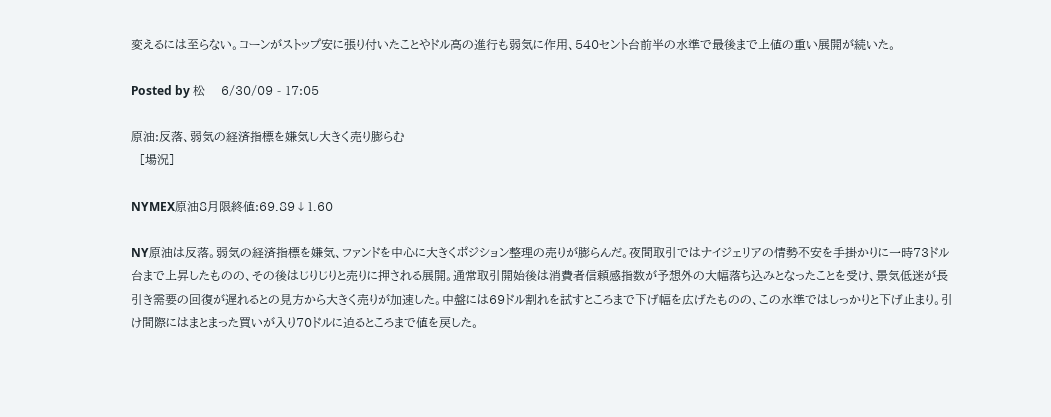変えるには至らない。コーンがストップ安に張り付いたことやドル高の進行も弱気に作用、540セント台前半の水準で最後まで上値の重い展開が続いた。

Posted by 松    6/30/09 - 17:05

原油:反落、弱気の経済指標を嫌気し大きく売り膨らむ
  [場況]

NYMEX原油8月限終値:69.89↓1.60

NY原油は反落。弱気の経済指標を嫌気、ファンドを中心に大きくポジション整理の売りが膨らんだ。夜間取引ではナイジェリアの情勢不安を手掛かりに一時73ドル台まで上昇したものの、その後はじりじりと売りに押される展開。通常取引開始後は消費者信頼感指数が予想外の大幅落ち込みとなったことを受け、景気低迷が長引き需要の回復が遅れるとの見方から大きく売りが加速した。中盤には69ドル割れを試すところまで下げ幅を広げたものの、この水準ではしっかりと下げ止まり。引け間際にはまとまった買いが入り70ドルに迫るところまで値を戻した。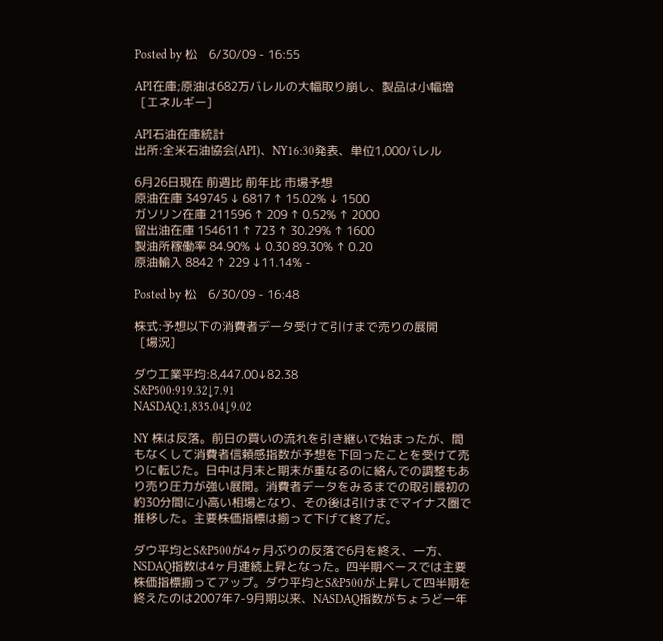Posted by 松    6/30/09 - 16:55

API在庫;原油は682万バレルの大幅取り崩し、製品は小幅増
  [エネルギー]

API石油在庫統計
出所:全米石油協会(API)、NY16:30発表、単位1,000バレル

6月26日現在 前週比 前年比 市場予想
原油在庫 349745 ↓ 6817 ↑ 15.02% ↓ 1500
ガソリン在庫 211596 ↑ 209 ↑ 0.52% ↑ 2000
留出油在庫 154611 ↑ 723 ↑ 30.29% ↑ 1600
製油所稼働率 84.90% ↓ 0.30 89.30% ↑ 0.20
原油輸入 8842 ↑ 229 ↓11.14% -

Posted by 松    6/30/09 - 16:48

株式:予想以下の消費者データ受けて引けまで売りの展開
  [場況]

ダウ工業平均:8,447.00↓82.38
S&P500:919.32↓7.91
NASDAQ:1,835.04↓9.02

NY 株は反落。前日の買いの流れを引き継いで始まったが、間もなくして消費者信頼感指数が予想を下回ったことを受けて売りに転じた。日中は月末と期末が重なるのに絡んでの調整もあり売り圧力が強い展開。消費者データをみるまでの取引最初の約30分間に小高い相場となり、その後は引けまでマイナス圏で推移した。主要株価指標は揃って下げて終了だ。

ダウ平均とS&P500が4ヶ月ぶりの反落で6月を終え、一方、NSDAQ指数は4ヶ月連続上昇となった。四半期ベースでは主要株価指標揃ってアップ。ダウ平均とS&P500が上昇して四半期を終えたのは2007年7-9月期以来、NASDAQ指数がちょうど一年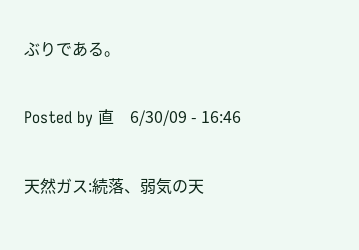ぶりである。

Posted by 直    6/30/09 - 16:46

天然ガス:続落、弱気の天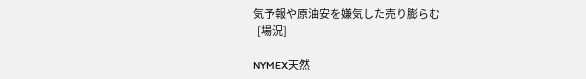気予報や原油安を嫌気した売り膨らむ
  [場況]

NYMEX天然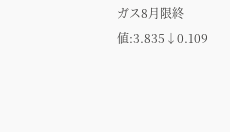ガス8月限終値:3.835↓0.109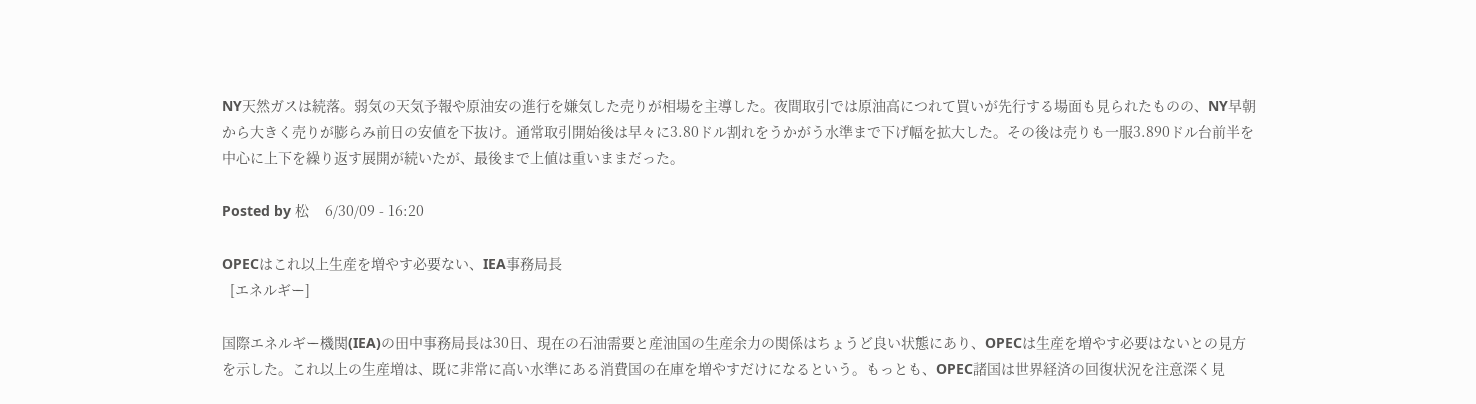NY天然ガスは続落。弱気の天気予報や原油安の進行を嫌気した売りが相場を主導した。夜間取引では原油高につれて買いが先行する場面も見られたものの、NY早朝から大きく売りが膨らみ前日の安値を下抜け。通常取引開始後は早々に3.80ドル割れをうかがう水準まで下げ幅を拡大した。その後は売りも一服3.890ドル台前半を中心に上下を繰り返す展開が続いたが、最後まで上値は重いままだった。

Posted by 松    6/30/09 - 16:20

OPECはこれ以上生産を増やす必要ない、IEA事務局長
  [エネルギー]

国際エネルギー機関(IEA)の田中事務局長は30日、現在の石油需要と産油国の生産余力の関係はちょうど良い状態にあり、OPECは生産を増やす必要はないとの見方を示した。これ以上の生産増は、既に非常に高い水準にある消費国の在庫を増やすだけになるという。もっとも、OPEC諸国は世界経済の回復状況を注意深く見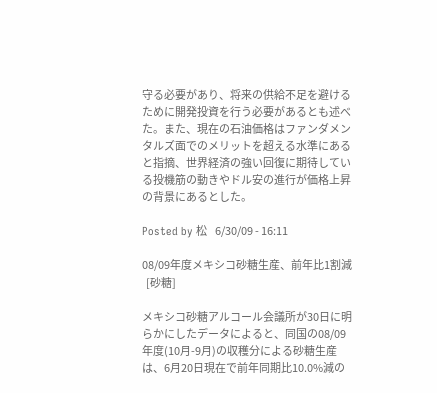守る必要があり、将来の供給不足を避けるために開発投資を行う必要があるとも述べた。また、現在の石油価格はファンダメンタルズ面でのメリットを超える水準にあると指摘、世界経済の強い回復に期待している投機筋の動きやドル安の進行が価格上昇の背景にあるとした。

Posted by 松    6/30/09 - 16:11

08/09年度メキシコ砂糖生産、前年比1割減
  [砂糖]

メキシコ砂糖アルコール会議所が30日に明らかにしたデータによると、同国の08/09年度(10月-9月)の収穫分による砂糖生産は、6月20日現在で前年同期比10.0%減の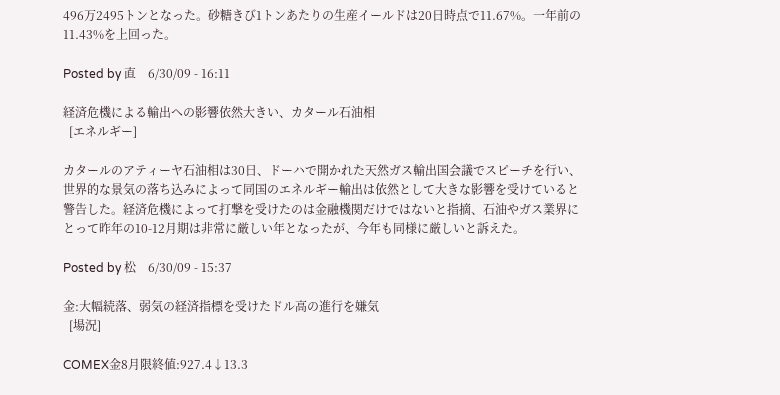496万2495トンとなった。砂糖きび1トンあたりの生産イールドは20日時点で11.67%。一年前の11.43%を上回った。

Posted by 直    6/30/09 - 16:11

経済危機による輸出への影響依然大きい、カタール石油相
  [エネルギー]

カタールのアティーヤ石油相は30日、ドーハで開かれた天然ガス輸出国会議でスピーチを行い、世界的な景気の落ち込みによって同国のエネルギー輸出は依然として大きな影響を受けていると警告した。経済危機によって打撃を受けたのは金融機関だけではないと指摘、石油やガス業界にとって昨年の10-12月期は非常に厳しい年となったが、今年も同様に厳しいと訴えた。

Posted by 松    6/30/09 - 15:37

金:大幅続落、弱気の経済指標を受けたドル高の進行を嫌気
  [場況]

COMEX金8月限終値:927.4↓13.3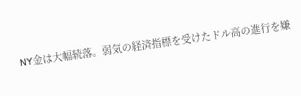NY金は大幅続落。弱気の経済指標を受けたドル高の進行を嫌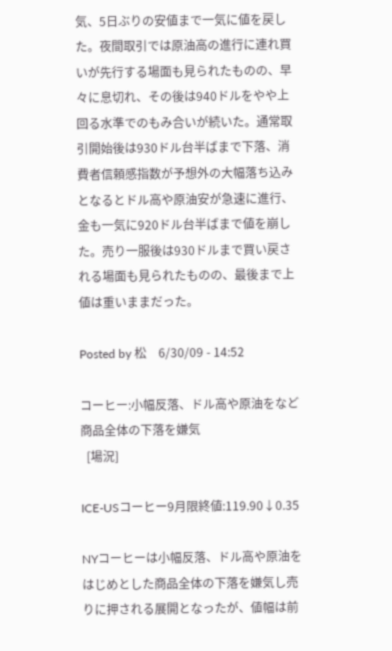気、5日ぶりの安値まで一気に値を戻した。夜間取引では原油高の進行に連れ買いが先行する場面も見られたものの、早々に息切れ、その後は940ドルをやや上回る水準でのもみ合いが続いた。通常取引開始後は930ドル台半ばまで下落、消費者信頼感指数が予想外の大幅落ち込みとなるとドル高や原油安が急速に進行、金も一気に920ドル台半ばまで値を崩した。売り一服後は930ドルまで買い戻される場面も見られたものの、最後まで上値は重いままだった。

Posted by 松    6/30/09 - 14:52

コーヒー:小幅反落、ドル高や原油をなど商品全体の下落を嫌気
  [場況]

ICE-USコーヒー9月限終値:119.90↓0.35

NYコーヒーは小幅反落、ドル高や原油をはじめとした商品全体の下落を嫌気し売りに押される展開となったが、値幅は前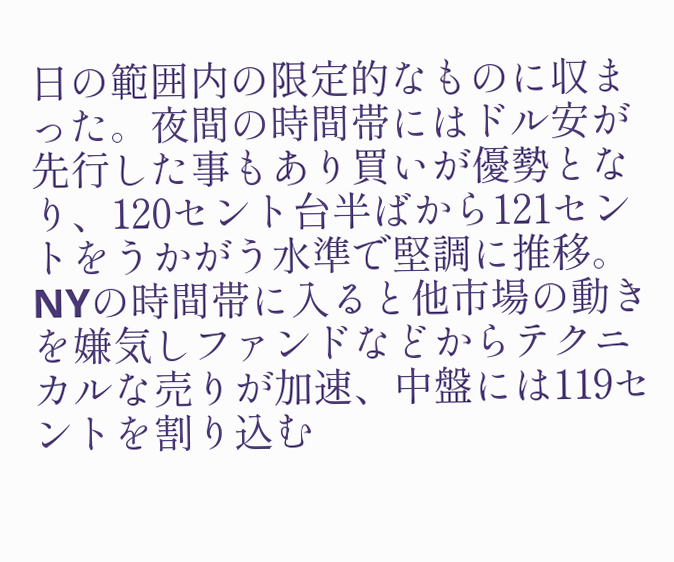日の範囲内の限定的なものに収まった。夜間の時間帯にはドル安が先行した事もあり買いが優勢となり、120セント台半ばから121セントをうかがう水準で堅調に推移。NYの時間帯に入ると他市場の動きを嫌気しファンドなどからテクニカルな売りが加速、中盤には119セントを割り込む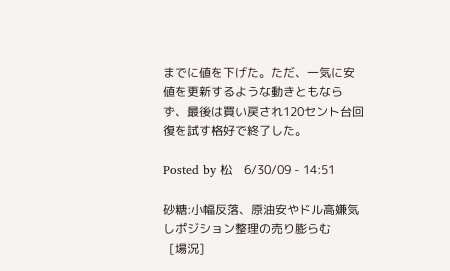までに値を下げた。ただ、一気に安値を更新するような動きともならず、最後は買い戻され120セント台回復を試す格好で終了した。

Posted by 松    6/30/09 - 14:51

砂糖:小幅反落、原油安やドル高嫌気しポジション整理の売り膨らむ
  [場況]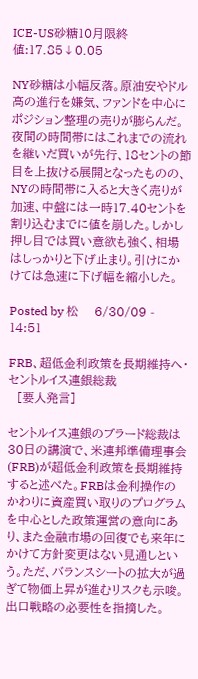ICE-US砂糖10月限終値:17.85↓0.05

NY砂糖は小幅反落。原油安やドル高の進行を嫌気、ファンドを中心にポジション整理の売りが膨らんだ。夜間の時間帯にはこれまでの流れを継いだ買いが先行、18セントの節目を上抜ける展開となったものの、NYの時間帯に入ると大きく売りが加速、中盤には一時17.40セントを割り込むまでに値を崩した。しかし押し目では買い意欲も強く、相場はしっかりと下げ止まり。引けにかけては急速に下げ幅を縮小した。

Posted by 松    6/30/09 - 14:51

FRB、超低金利政策を長期維持へ・セントルイス連銀総裁
  [要人発言]

セントルイス連銀のブラード総裁は30日の講演で、米連邦準備理事会(FRB)が超低金利政策を長期維持すると述べた。FRBは金利操作のかわりに資産買い取りのプログラムを中心とした政策運営の意向にあり、また金融市場の回復でも来年にかけて方針変更はない見通しという。ただ、バランスシートの拡大が過ぎて物価上昇が進むリスクも示唆。出口戦略の必要性を指摘した。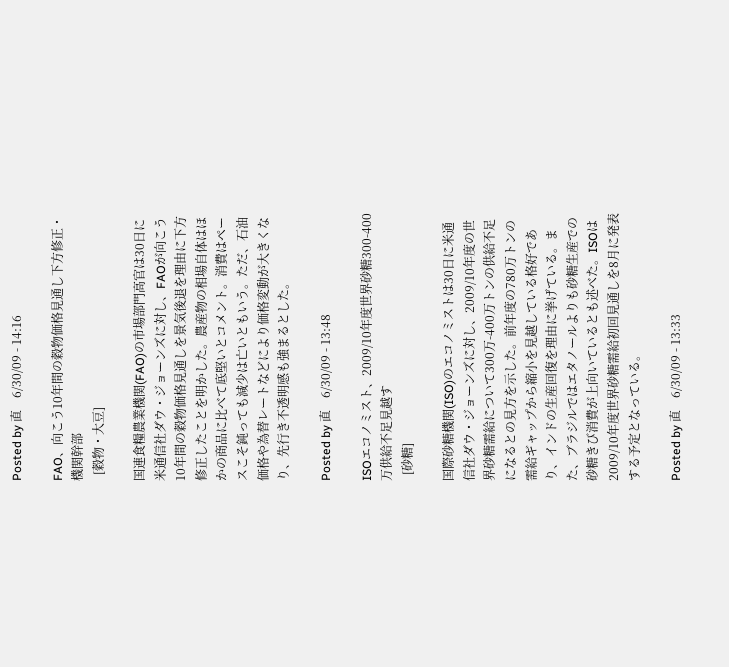Posted by 直    6/30/09 - 14:16

FAO、向こう10年間の穀物価格見通し下方修正・機関幹部
  [穀物・大豆]

国連食糧農業機関(FAO)の市場部門高官は30日に米通信社ダウ・ジョーンズに対し、FAOが向こう10年間の穀物価格見通しを景気後退を理由に下方修正したことを明かした。農産物の相場自体はほかの商品に比べて底堅いとコメント。消費はペースこそ鈍っても減少は亡いともいう。ただ、石油価格や為替レートなどにより価格変動が大きくなり、先行き不透明感も強まるとした。

Posted by 直    6/30/09 - 13:48

ISOエコノミスト、2009/10年度世界砂糖300-400万供給不足見越す
  [砂糖]

国際砂糖機関(ISO)のエコノミストは30日に米通信社ダウ・ジョーンズに対し、2009/10年度の世界砂糖需給について300万-400万トンの供給不足になるとの見方を示した。前年度の780万トンの需給ギャップから縮小を見越している格好であり、インドの生産回復を理由に挙げている。また、ブラジルではエタノールよりも砂糖生産での砂糖きび消費が上向いているとも述べた。ISOは2009/10年度世界砂糖需給初回見通しを8月に発表する予定となっている。

Posted by 直    6/30/09 - 13:33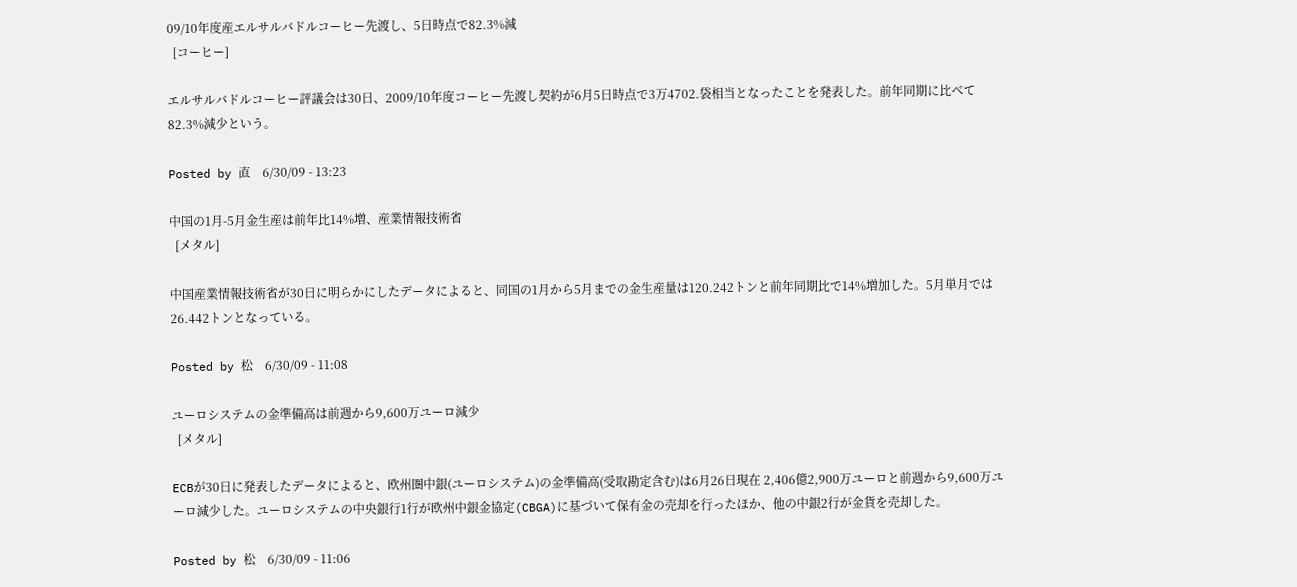09/10年度産エルサルバドルコーヒー先渡し、5日時点で82.3%減
  [コーヒー]

エルサルバドルコーヒー評議会は30日、2009/10年度コーヒー先渡し契約が6月5日時点で3万4702.袋相当となったことを発表した。前年同期に比べて82.3%減少という。

Posted by 直    6/30/09 - 13:23

中国の1月-5月金生産は前年比14%増、産業情報技術省
  [メタル]

中国産業情報技術省が30日に明らかにしたデータによると、同国の1月から5月までの金生産量は120.242トンと前年同期比で14%増加した。5月単月では26.442トンとなっている。

Posted by 松    6/30/09 - 11:08

ユーロシステムの金準備高は前週から9,600万ユーロ減少
  [メタル]

ECBが30日に発表したデータによると、欧州圏中銀(ユーロシステム)の金準備高(受取勘定含む)は6月26日現在 2,406億2,900万ユーロと前週から9,600万ユーロ減少した。ユーロシステムの中央銀行1行が欧州中銀金協定(CBGA)に基づいて保有金の売却を行ったほか、他の中銀2行が金貨を売却した。

Posted by 松    6/30/09 - 11:06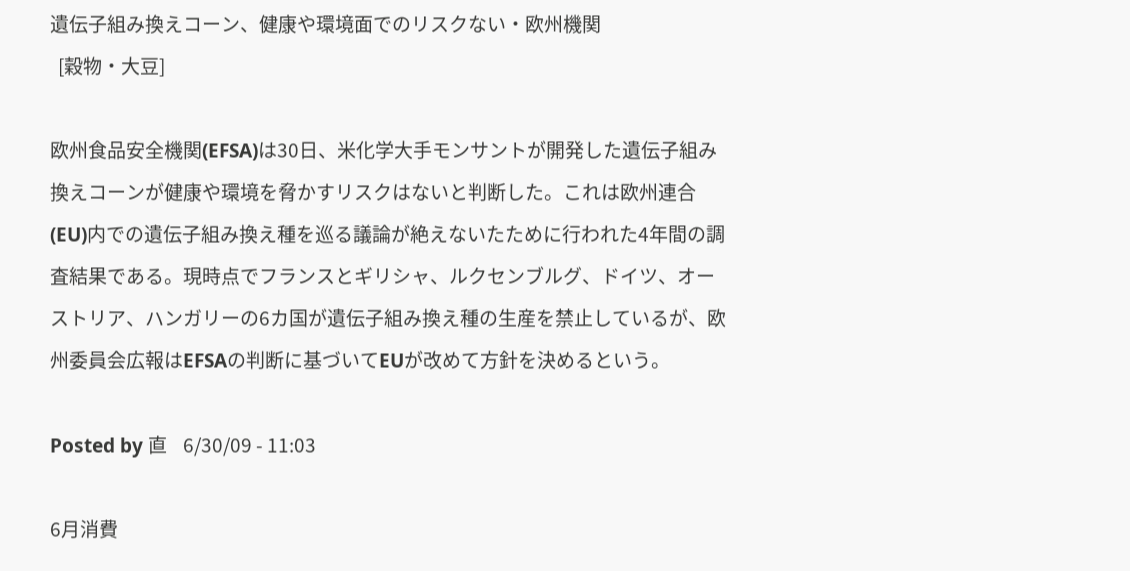遺伝子組み換えコーン、健康や環境面でのリスクない・欧州機関
  [穀物・大豆]

欧州食品安全機関(EFSA)は30日、米化学大手モンサントが開発した遺伝子組み換えコーンが健康や環境を脅かすリスクはないと判断した。これは欧州連合(EU)内での遺伝子組み換え種を巡る議論が絶えないたために行われた4年間の調査結果である。現時点でフランスとギリシャ、ルクセンブルグ、ドイツ、オーストリア、ハンガリーの6カ国が遺伝子組み換え種の生産を禁止しているが、欧州委員会広報はEFSAの判断に基づいてEUが改めて方針を決めるという。

Posted by 直    6/30/09 - 11:03

6月消費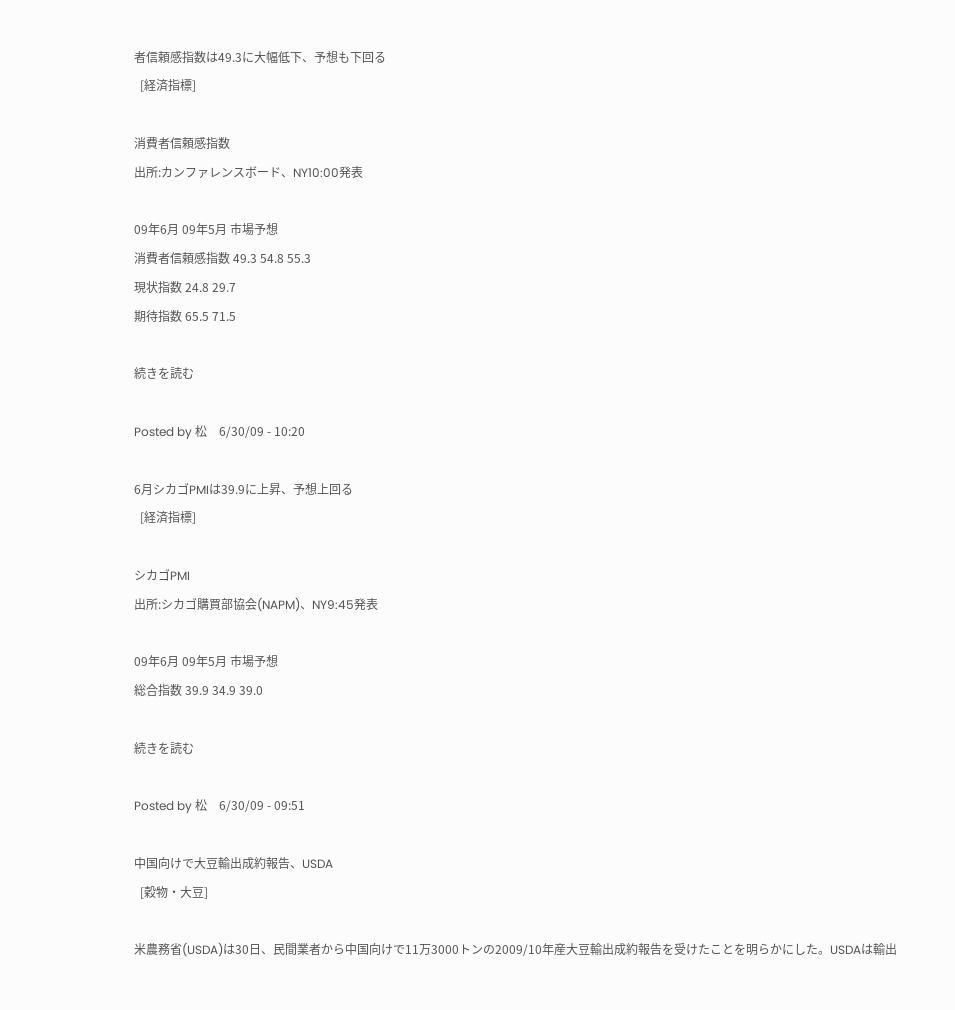者信頼感指数は49.3に大幅低下、予想も下回る
  [経済指標]

消費者信頼感指数
出所:カンファレンスボード、NY10:00発表

09年6月 09年5月 市場予想
消費者信頼感指数 49.3 54.8 55.3
現状指数 24.8 29.7
期待指数 65.5 71.5

続きを読む

Posted by 松    6/30/09 - 10:20

6月シカゴPMIは39.9に上昇、予想上回る
  [経済指標]

シカゴPMI
出所:シカゴ購買部協会(NAPM)、NY9:45発表

09年6月 09年5月 市場予想
総合指数 39.9 34.9 39.0

続きを読む

Posted by 松    6/30/09 - 09:51

中国向けで大豆輸出成約報告、USDA
  [穀物・大豆]

米農務省(USDA)は30日、民間業者から中国向けで11万3000トンの2009/10年産大豆輸出成約報告を受けたことを明らかにした。USDAは輸出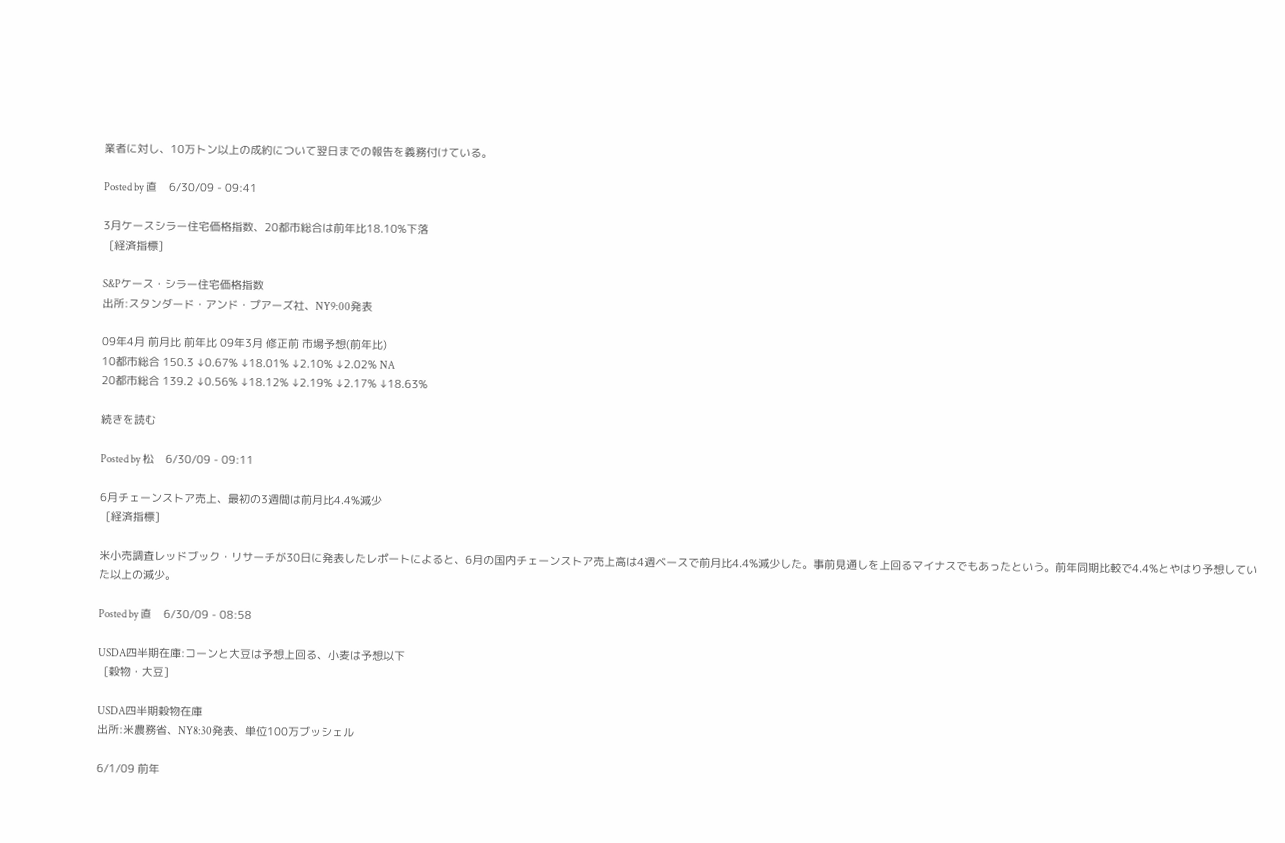業者に対し、10万トン以上の成約について翌日までの報告を義務付けている。

Posted by 直    6/30/09 - 09:41

3月ケースシラー住宅価格指数、20都市総合は前年比18.10%下落
  [経済指標]

S&Pケース・シラー住宅価格指数
出所:スタンダード・アンド・プアーズ社、NY9:00発表

09年4月 前月比 前年比 09年3月 修正前 市場予想(前年比)
10都市総合 150.3 ↓0.67% ↓18.01% ↓2.10% ↓2.02% NA
20都市総合 139.2 ↓0.56% ↓18.12% ↓2.19% ↓2.17% ↓18.63%

続きを読む

Posted by 松    6/30/09 - 09:11

6月チェーンストア売上、最初の3週間は前月比4.4%減少
  [経済指標]

米小売調査レッドブック・リサーチが30日に発表したレポートによると、6月の国内チェーンストア売上高は4週ベースで前月比4.4%減少した。事前見通しを上回るマイナスでもあったという。前年同期比較で4.4%とやはり予想していた以上の減少。

Posted by 直    6/30/09 - 08:58

USDA四半期在庫:コーンと大豆は予想上回る、小麦は予想以下
  [穀物・大豆]

USDA四半期穀物在庫
出所:米農務省、NY8:30発表、単位100万ブッシェル

6/1/09 前年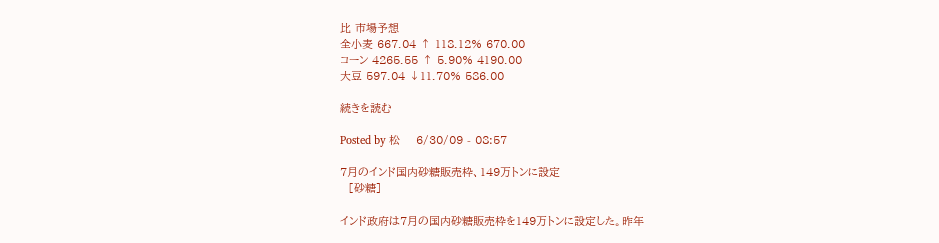比 市場予想
全小麦 667.04 ↑ 118.12% 670.00
コーン 4265.55 ↑ 5.90% 4190.00
大豆 597.04 ↓11.70% 586.00

続きを読む

Posted by 松    6/30/09 - 08:57

7月のインド国内砂糖販売枠、149万トンに設定
  [砂糖]

インド政府は7月の国内砂糖販売枠を149万トンに設定した。昨年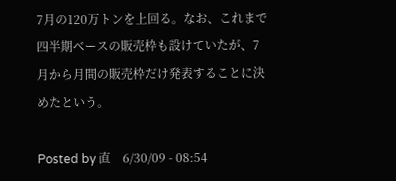7月の120万トンを上回る。なお、これまで四半期ベースの販売枠も設けていたが、7月から月間の販売枠だけ発表することに決めたという。

Posted by 直    6/30/09 - 08:54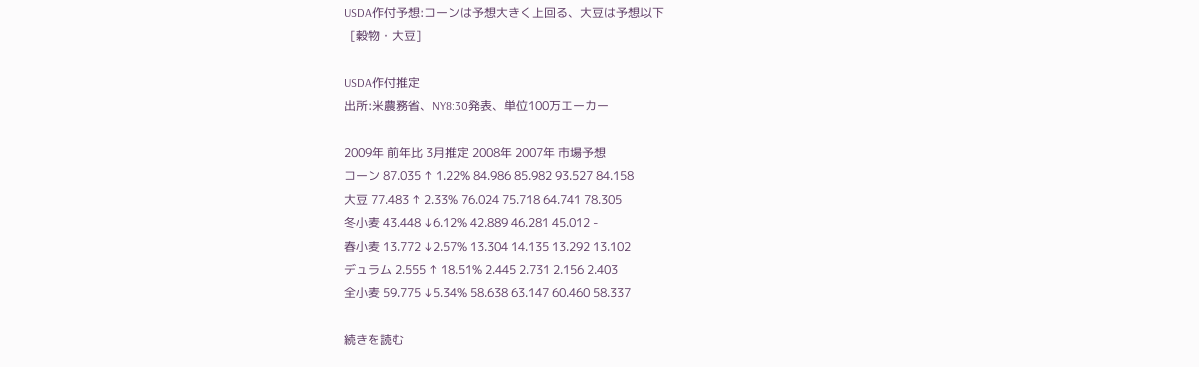USDA作付予想:コーンは予想大きく上回る、大豆は予想以下
  [穀物・大豆]

USDA作付推定
出所:米農務省、NY8:30発表、単位100万エーカー

2009年 前年比 3月推定 2008年 2007年 市場予想
コーン 87.035 ↑ 1.22% 84.986 85.982 93.527 84.158
大豆 77.483 ↑ 2.33% 76.024 75.718 64.741 78.305
冬小麦 43.448 ↓6.12% 42.889 46.281 45.012 -
春小麦 13.772 ↓2.57% 13.304 14.135 13.292 13.102
デュラム 2.555 ↑ 18.51% 2.445 2.731 2.156 2.403
全小麦 59.775 ↓5.34% 58.638 63.147 60.460 58.337

続きを読む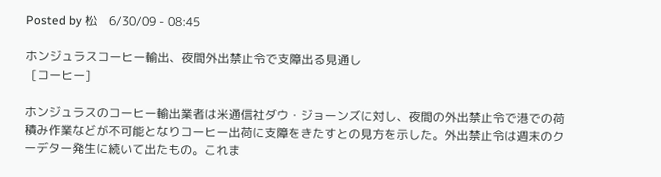Posted by 松    6/30/09 - 08:45

ホンジュラスコーヒー輸出、夜間外出禁止令で支障出る見通し
  [コーヒー]

ホンジュラスのコーヒー輸出業者は米通信社ダウ・ジョーンズに対し、夜間の外出禁止令で港での荷積み作業などが不可能となりコーヒー出荷に支障をきたすとの見方を示した。外出禁止令は週末のクーデター発生に続いて出たもの。これま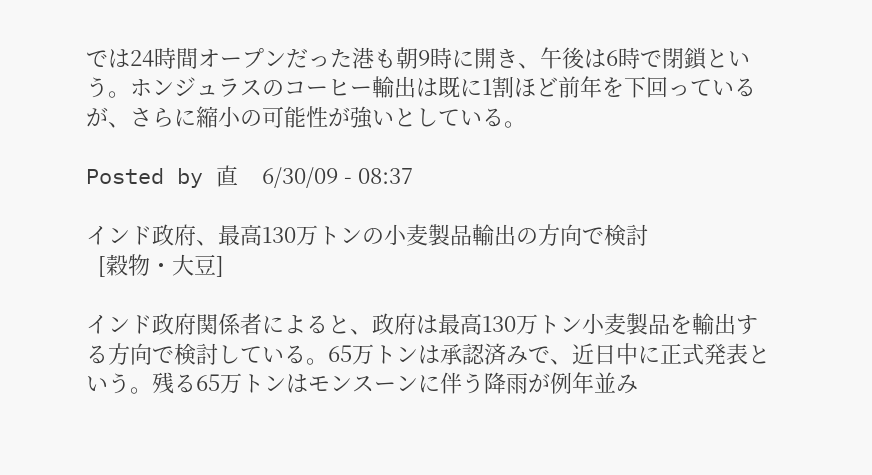では24時間オープンだった港も朝9時に開き、午後は6時で閉鎖という。ホンジュラスのコーヒー輸出は既に1割ほど前年を下回っているが、さらに縮小の可能性が強いとしている。

Posted by 直    6/30/09 - 08:37

インド政府、最高130万トンの小麦製品輸出の方向で検討
  [穀物・大豆]

インド政府関係者によると、政府は最高130万トン小麦製品を輸出する方向で検討している。65万トンは承認済みで、近日中に正式発表という。残る65万トンはモンスーンに伴う降雨が例年並み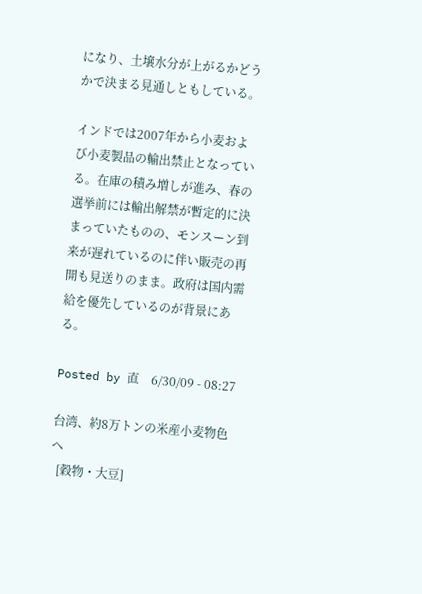になり、土壌水分が上がるかどうかで決まる見通しともしている。

インドでは2007年から小麦および小麦製品の輸出禁止となっている。在庫の積み増しが進み、春の選挙前には輸出解禁が暫定的に決まっていたものの、モンスーン到来が遅れているのに伴い販売の再開も見送りのまま。政府は国内需給を優先しているのが背景にある。

Posted by 直    6/30/09 - 08:27

台湾、約8万トンの米産小麦物色へ
  [穀物・大豆]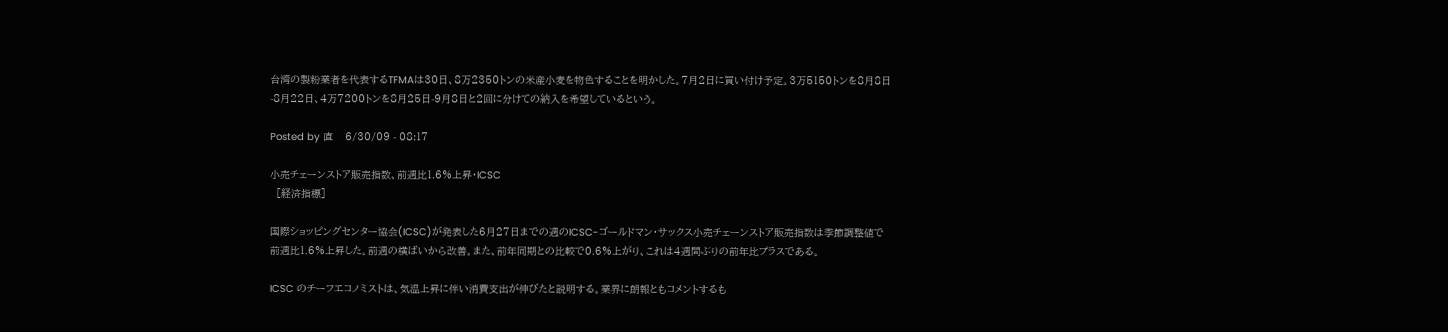台湾の製粉業者を代表するTFMAは30日、8万2350トンの米産小麦を物色することを明かした。7月2日に買い付け予定。3万5150トンを8月8日-8月22日、4万7200トンを8月25日-9月8日と2回に分けての納入を希望しているという。

Posted by 直    6/30/09 - 08:17

小売チェーンストア販売指数、前週比1.6%上昇・ICSC
  [経済指標]

国際ショッピングセンター協会(ICSC)が発表した6月27日までの週のICSC-ゴールドマン・サックス小売チェーンストア販売指数は季節調整値で前週比1.6%上昇した。前週の横ばいから改善。また、前年同期との比較で0.6%上がり、これは4週間ぶりの前年比プラスである。

ICSC のチーフエコノミストは、気温上昇に伴い消費支出が伸びたと説明する。業界に朗報ともコメントするも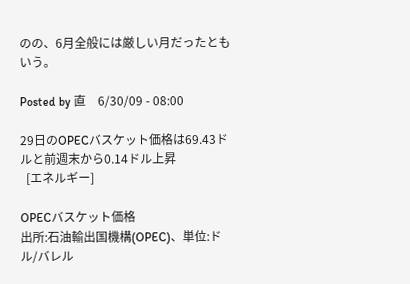のの、6月全般には厳しい月だったともいう。

Posted by 直    6/30/09 - 08:00

29日のOPECバスケット価格は69.43ドルと前週末から0.14ドル上昇
  [エネルギー]

OPECバスケット価格
出所:石油輸出国機構(OPEC)、単位:ドル/バレル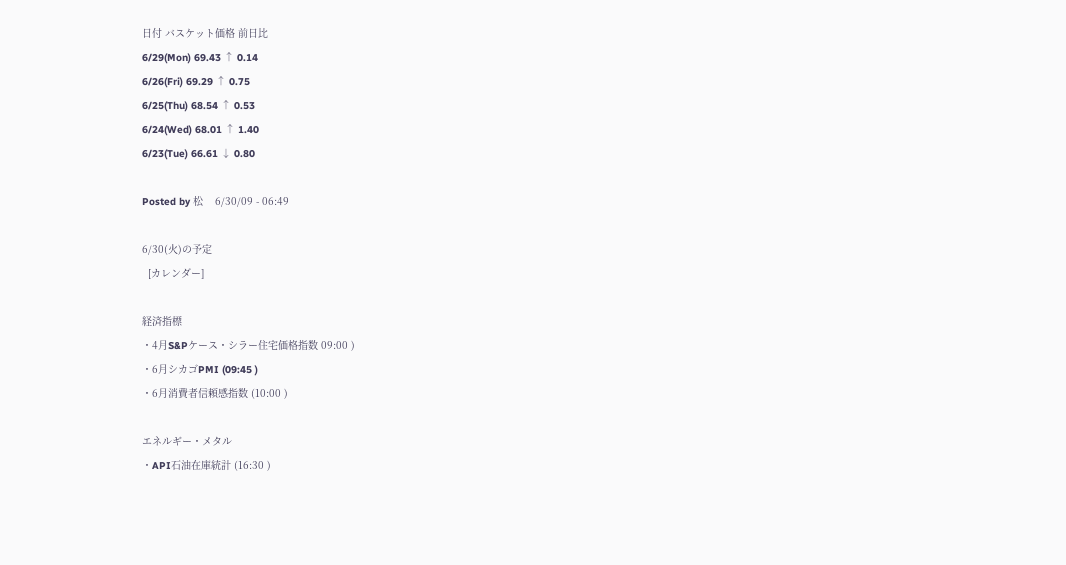日付 バスケット価格 前日比
6/29(Mon) 69.43 ↑ 0.14
6/26(Fri) 69.29 ↑ 0.75
6/25(Thu) 68.54 ↑ 0.53
6/24(Wed) 68.01 ↑ 1.40
6/23(Tue) 66.61 ↓ 0.80

Posted by 松    6/30/09 - 06:49

6/30(火)の予定
  [カレンダー]

経済指標
・4月S&Pケース・シラー住宅価格指数 09:00 )
・6月シカゴPMI (09:45 )
・6月消費者信頼感指数 (10:00 )

エネルギー・メタル
・API石油在庫統計 (16:30 )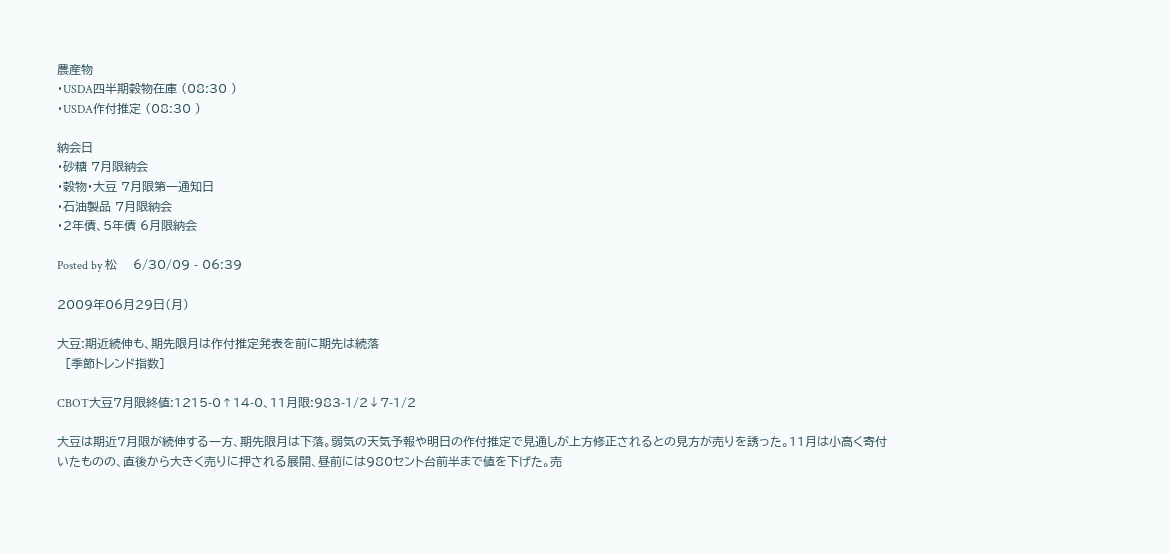農産物
・USDA四半期穀物在庫 (08:30 )
・USDA作付推定 (08:30 )

納会日
・砂糖 7月限納会
・穀物・大豆 7月限第一通知日
・石油製品 7月限納会
・2年債、5年債 6月限納会

Posted by 松    6/30/09 - 06:39

2009年06月29日(月)

大豆:期近続伸も、期先限月は作付推定発表を前に期先は続落
  [季節トレンド指数]

CBOT大豆7月限終値:1215-0↑14-0、11月限:983-1/2↓7-1/2

大豆は期近7月限が続伸する一方、期先限月は下落。弱気の天気予報や明日の作付推定で見通しが上方修正されるとの見方が売りを誘った。11月は小高く寄付いたものの、直後から大きく売りに押される展開、昼前には980セント台前半まで値を下げた。売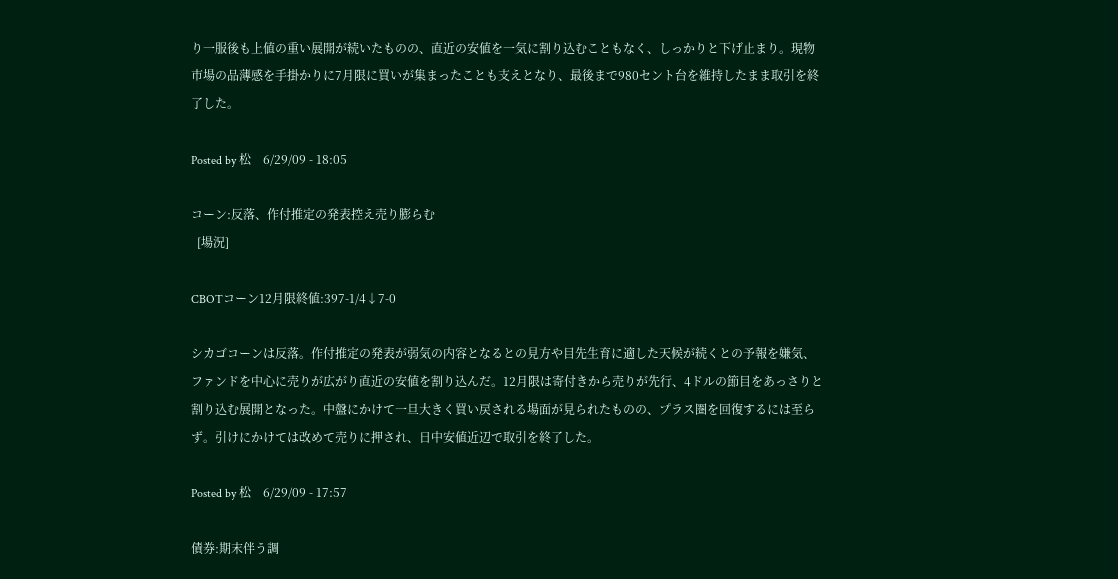り一服後も上値の重い展開が続いたものの、直近の安値を一気に割り込むこともなく、しっかりと下げ止まり。現物市場の品薄感を手掛かりに7月限に買いが集まったことも支えとなり、最後まで980セント台を維持したまま取引を終了した。

Posted by 松    6/29/09 - 18:05

コーン:反落、作付推定の発表控え売り膨らむ
  [場況]

CBOTコーン12月限終値:397-1/4↓7-0

シカゴコーンは反落。作付推定の発表が弱気の内容となるとの見方や目先生育に適した天候が続くとの予報を嫌気、ファンドを中心に売りが広がり直近の安値を割り込んだ。12月限は寄付きから売りが先行、4ドルの節目をあっさりと割り込む展開となった。中盤にかけて一旦大きく買い戻される場面が見られたものの、プラス圏を回復するには至らず。引けにかけては改めて売りに押され、日中安値近辺で取引を終了した。

Posted by 松    6/29/09 - 17:57

債券:期末伴う調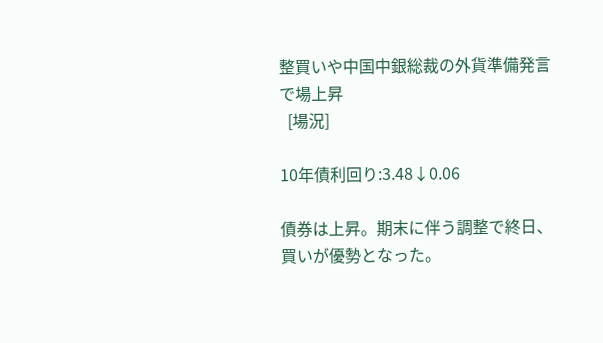整買いや中国中銀総裁の外貨準備発言で場上昇
  [場況]

10年債利回り:3.48↓0.06

債券は上昇。期末に伴う調整で終日、買いが優勢となった。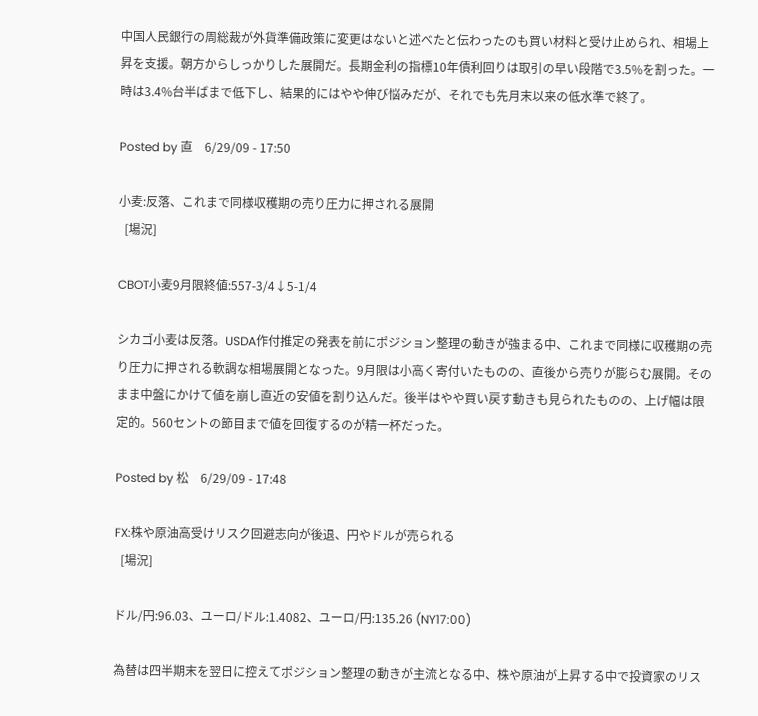中国人民銀行の周総裁が外貨準備政策に変更はないと述べたと伝わったのも買い材料と受け止められ、相場上昇を支援。朝方からしっかりした展開だ。長期金利の指標10年債利回りは取引の早い段階で3.5%を割った。一時は3.4%台半ばまで低下し、結果的にはやや伸び悩みだが、それでも先月末以来の低水準で終了。

Posted by 直    6/29/09 - 17:50

小麦:反落、これまで同様収穫期の売り圧力に押される展開
  [場況]

CBOT小麦9月限終値:557-3/4↓5-1/4

シカゴ小麦は反落。USDA作付推定の発表を前にポジション整理の動きが強まる中、これまで同様に収穫期の売り圧力に押される軟調な相場展開となった。9月限は小高く寄付いたものの、直後から売りが膨らむ展開。そのまま中盤にかけて値を崩し直近の安値を割り込んだ。後半はやや買い戻す動きも見られたものの、上げ幅は限定的。560セントの節目まで値を回復するのが精一杯だった。

Posted by 松    6/29/09 - 17:48

FX:株や原油高受けリスク回避志向が後退、円やドルが売られる
  [場況]

ドル/円:96.03、ユーロ/ドル:1.4082、ユーロ/円:135.26 (NY17:00)

為替は四半期末を翌日に控えてポジション整理の動きが主流となる中、株や原油が上昇する中で投資家のリス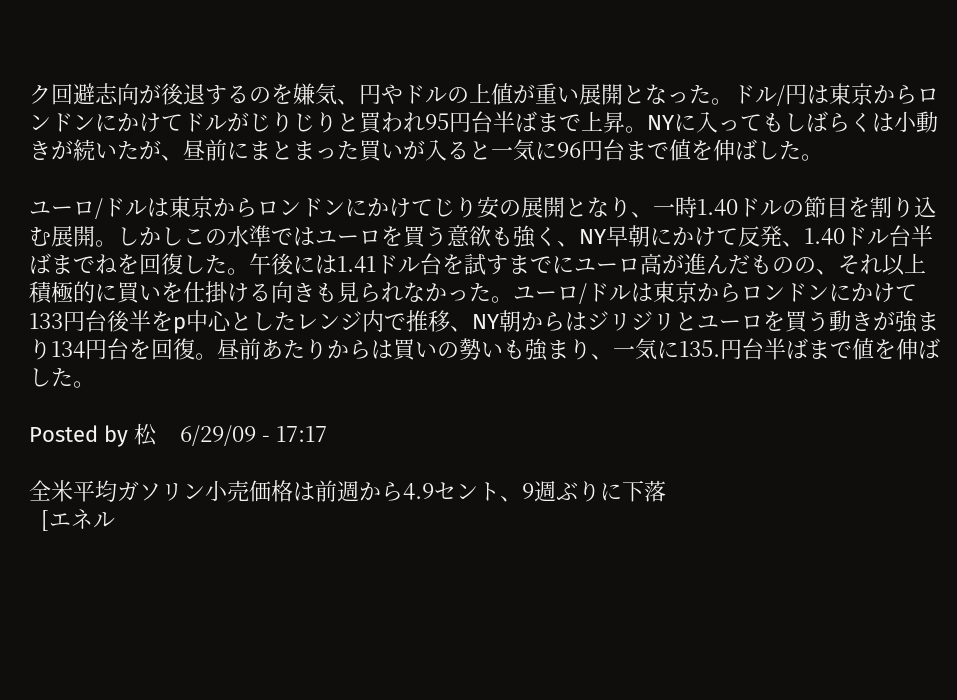ク回避志向が後退するのを嫌気、円やドルの上値が重い展開となった。ドル/円は東京からロンドンにかけてドルがじりじりと買われ95円台半ばまで上昇。NYに入ってもしばらくは小動きが続いたが、昼前にまとまった買いが入ると一気に96円台まで値を伸ばした。

ユーロ/ドルは東京からロンドンにかけてじり安の展開となり、一時1.40ドルの節目を割り込む展開。しかしこの水準ではユーロを買う意欲も強く、NY早朝にかけて反発、1.40ドル台半ばまでねを回復した。午後には1.41ドル台を試すまでにユーロ高が進んだものの、それ以上積極的に買いを仕掛ける向きも見られなかった。ユーロ/ドルは東京からロンドンにかけて133円台後半をp中心としたレンジ内で推移、NY朝からはジリジリとユーロを買う動きが強まり134円台を回復。昼前あたりからは買いの勢いも強まり、一気に135.円台半ばまで値を伸ばした。

Posted by 松    6/29/09 - 17:17

全米平均ガソリン小売価格は前週から4.9セント、9週ぶりに下落
  [エネル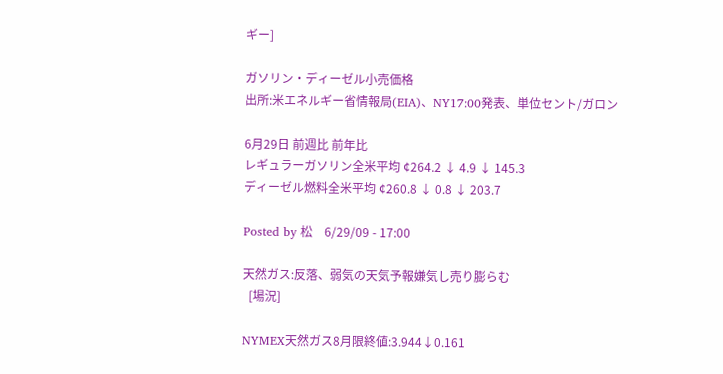ギー]

ガソリン・ディーゼル小売価格
出所:米エネルギー省情報局(EIA)、NY17:00発表、単位セント/ガロン

6月29日 前週比 前年比
レギュラーガソリン全米平均 ¢264.2 ↓ 4.9 ↓ 145.3
ディーゼル燃料全米平均 ¢260.8 ↓ 0.8 ↓ 203.7

Posted by 松    6/29/09 - 17:00

天然ガス:反落、弱気の天気予報嫌気し売り膨らむ
  [場況]

NYMEX天然ガス8月限終値:3.944↓0.161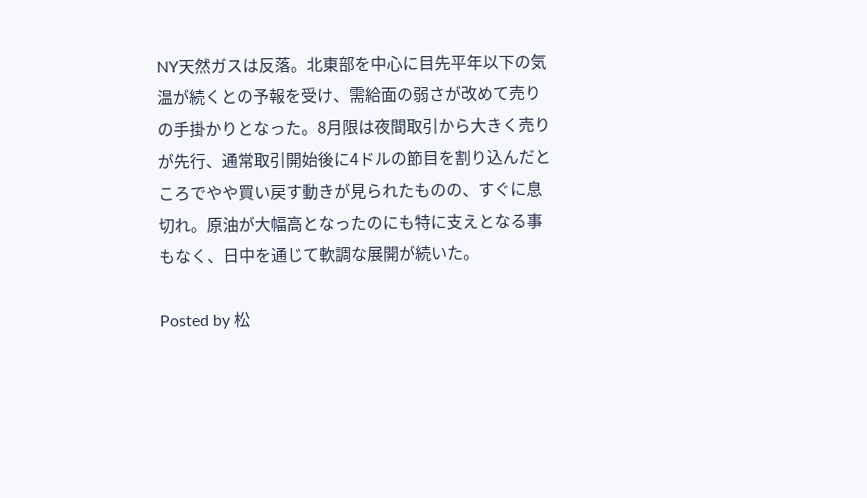NY天然ガスは反落。北東部を中心に目先平年以下の気温が続くとの予報を受け、需給面の弱さが改めて売りの手掛かりとなった。8月限は夜間取引から大きく売りが先行、通常取引開始後に4ドルの節目を割り込んだところでやや買い戻す動きが見られたものの、すぐに息切れ。原油が大幅高となったのにも特に支えとなる事もなく、日中を通じて軟調な展開が続いた。

Posted by 松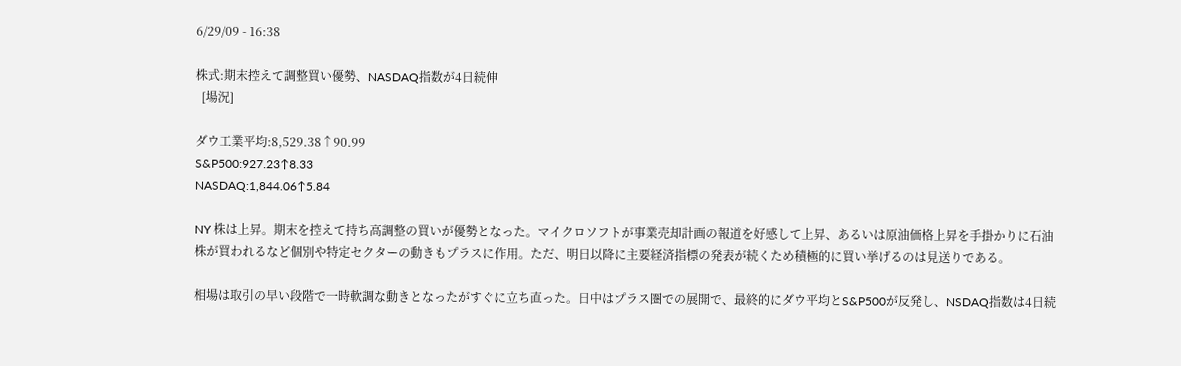6/29/09 - 16:38

株式:期末控えて調整買い優勢、NASDAQ指数が4日続伸
  [場況]

ダウ工業平均:8,529.38↑90.99
S&P500:927.23↑8.33
NASDAQ:1,844.06↑5.84

NY 株は上昇。期末を控えて持ち高調整の買いが優勢となった。マイクロソフトが事業売却計画の報道を好感して上昇、あるいは原油価格上昇を手掛かりに石油株が買われるなど個別や特定セクターの動きもプラスに作用。ただ、明日以降に主要経済指標の発表が続くため積極的に買い挙げるのは見送りである。

相場は取引の早い段階で一時軟調な動きとなったがすぐに立ち直った。日中はプラス圏での展開で、最終的にダウ平均とS&P500が反発し、NSDAQ指数は4日続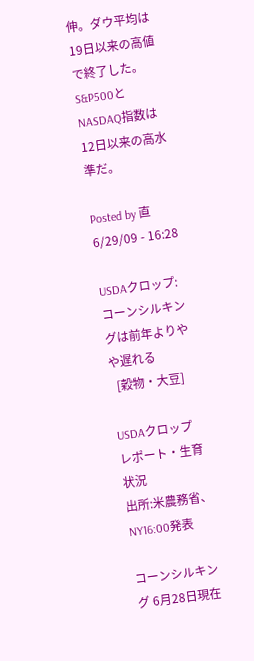伸。ダウ平均は19日以来の高値で終了した。S&P500とNASDAQ指数は12日以来の高水準だ。

Posted by 直    6/29/09 - 16:28

USDAクロップ:コーンシルキングは前年よりやや遅れる
  [穀物・大豆]

USDAクロップレポート・生育状況
出所:米農務省、NY16:00発表

コーンシルキング 6月28日現在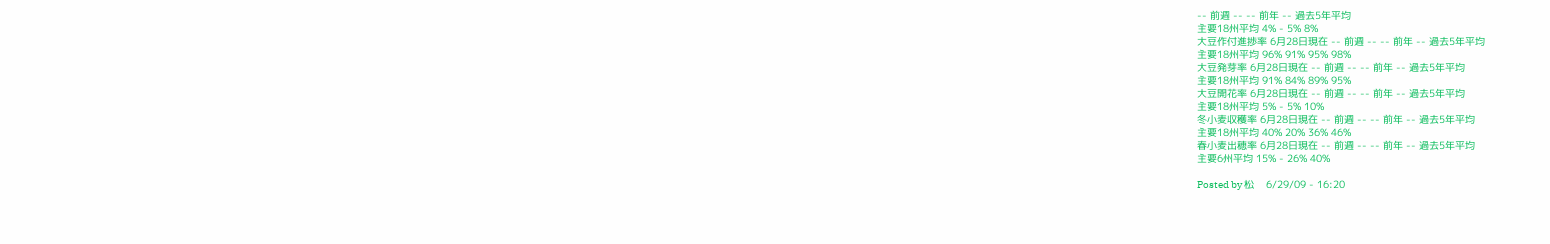-- 前週 -- -- 前年 -- 過去5年平均
主要18州平均 4% - 5% 8%
大豆作付進捗率 6月28日現在 -- 前週 -- -- 前年 -- 過去5年平均
主要18州平均 96% 91% 95% 98%
大豆発芽率 6月28日現在 -- 前週 -- -- 前年 -- 過去5年平均
主要18州平均 91% 84% 89% 95%
大豆開花率 6月28日現在 -- 前週 -- -- 前年 -- 過去5年平均
主要18州平均 5% - 5% 10%
冬小麦収穫率 6月28日現在 -- 前週 -- -- 前年 -- 過去5年平均
主要18州平均 40% 20% 36% 46%
春小麦出穂率 6月28日現在 -- 前週 -- -- 前年 -- 過去5年平均
主要6州平均 15% - 26% 40%

Posted by 松    6/29/09 - 16:20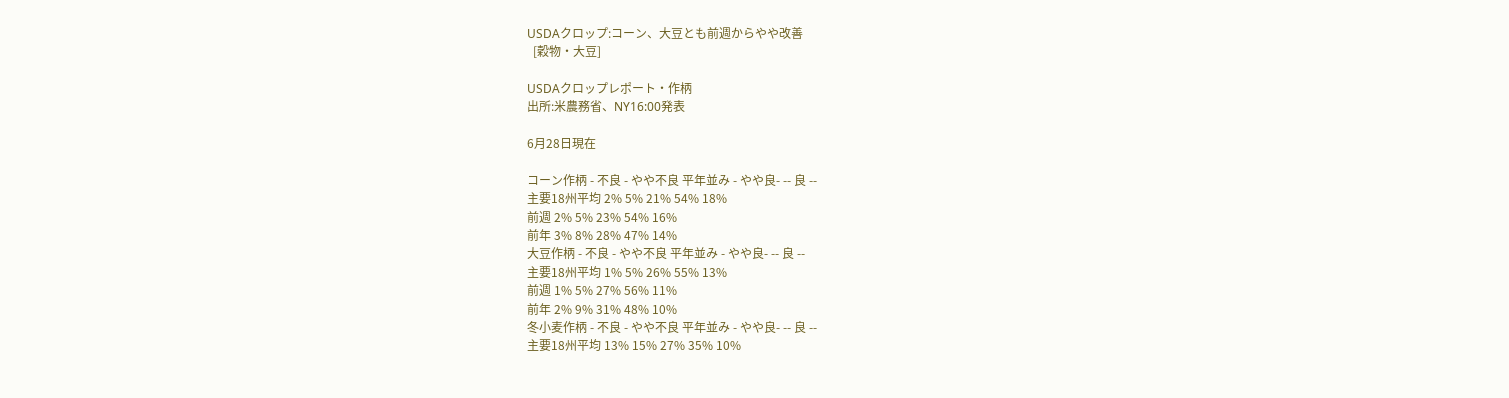USDAクロップ:コーン、大豆とも前週からやや改善
  [穀物・大豆]

USDAクロップレポート・作柄
出所:米農務省、NY16:00発表

6月28日現在

コーン作柄 - 不良 - やや不良 平年並み - やや良- -- 良 --
主要18州平均 2% 5% 21% 54% 18%
前週 2% 5% 23% 54% 16%
前年 3% 8% 28% 47% 14%
大豆作柄 - 不良 - やや不良 平年並み - やや良- -- 良 --
主要18州平均 1% 5% 26% 55% 13%
前週 1% 5% 27% 56% 11%
前年 2% 9% 31% 48% 10%
冬小麦作柄 - 不良 - やや不良 平年並み - やや良- -- 良 --
主要18州平均 13% 15% 27% 35% 10%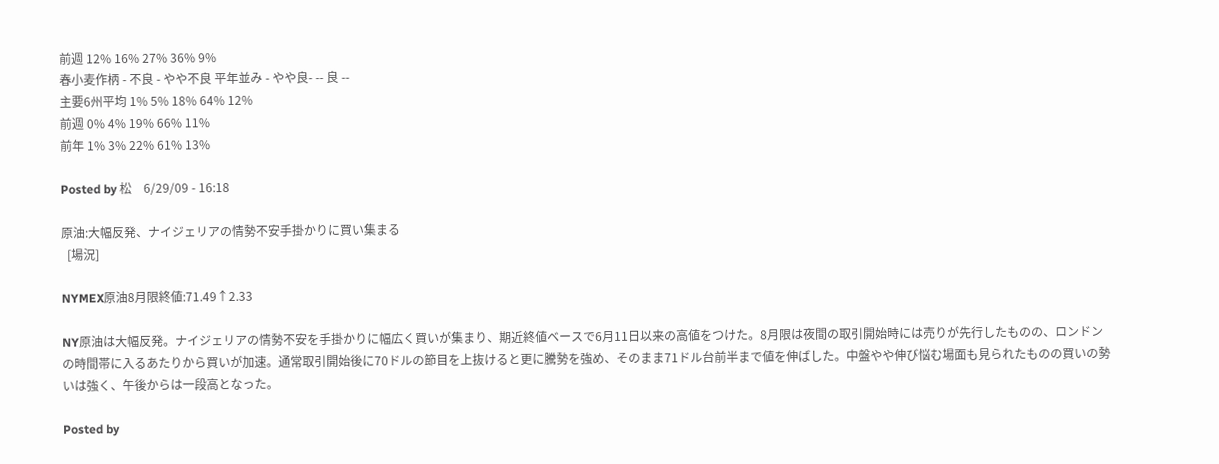前週 12% 16% 27% 36% 9%
春小麦作柄 - 不良 - やや不良 平年並み - やや良- -- 良 --
主要6州平均 1% 5% 18% 64% 12%
前週 0% 4% 19% 66% 11%
前年 1% 3% 22% 61% 13%

Posted by 松    6/29/09 - 16:18

原油:大幅反発、ナイジェリアの情勢不安手掛かりに買い集まる
  [場況]

NYMEX原油8月限終値:71.49↑2.33

NY原油は大幅反発。ナイジェリアの情勢不安を手掛かりに幅広く買いが集まり、期近終値ベースで6月11日以来の高値をつけた。8月限は夜間の取引開始時には売りが先行したものの、ロンドンの時間帯に入るあたりから買いが加速。通常取引開始後に70ドルの節目を上抜けると更に騰勢を強め、そのまま71ドル台前半まで値を伸ばした。中盤やや伸び悩む場面も見られたものの買いの勢いは強く、午後からは一段高となった。

Posted by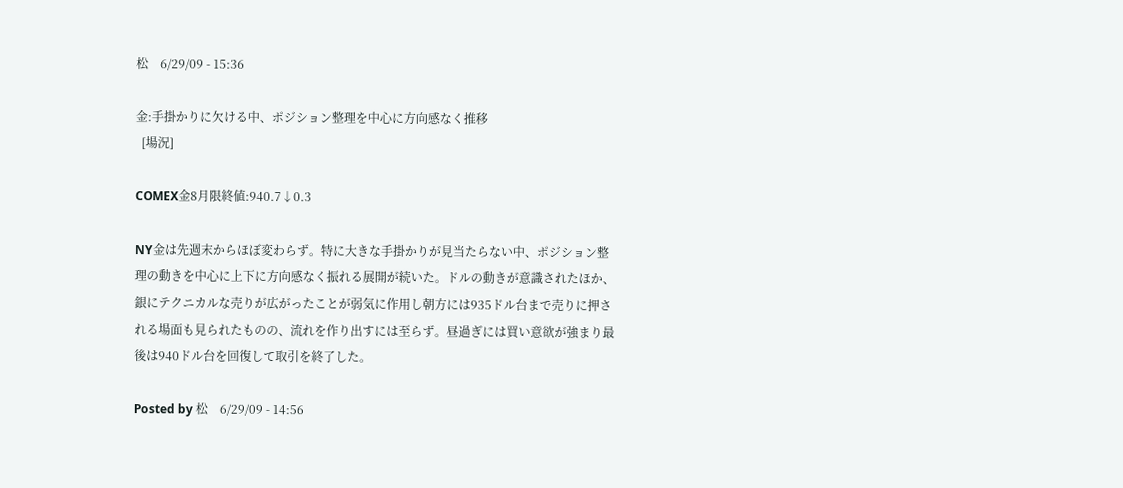松    6/29/09 - 15:36

金:手掛かりに欠ける中、ポジション整理を中心に方向感なく推移
  [場況]

COMEX金8月限終値:940.7↓0.3

NY金は先週末からほぼ変わらず。特に大きな手掛かりが見当たらない中、ポジション整理の動きを中心に上下に方向感なく振れる展開が続いた。ドルの動きが意識されたほか、銀にテクニカルな売りが広がったことが弱気に作用し朝方には935ドル台まで売りに押される場面も見られたものの、流れを作り出すには至らず。昼過ぎには買い意欲が強まり最後は940ドル台を回復して取引を終了した。

Posted by 松    6/29/09 - 14:56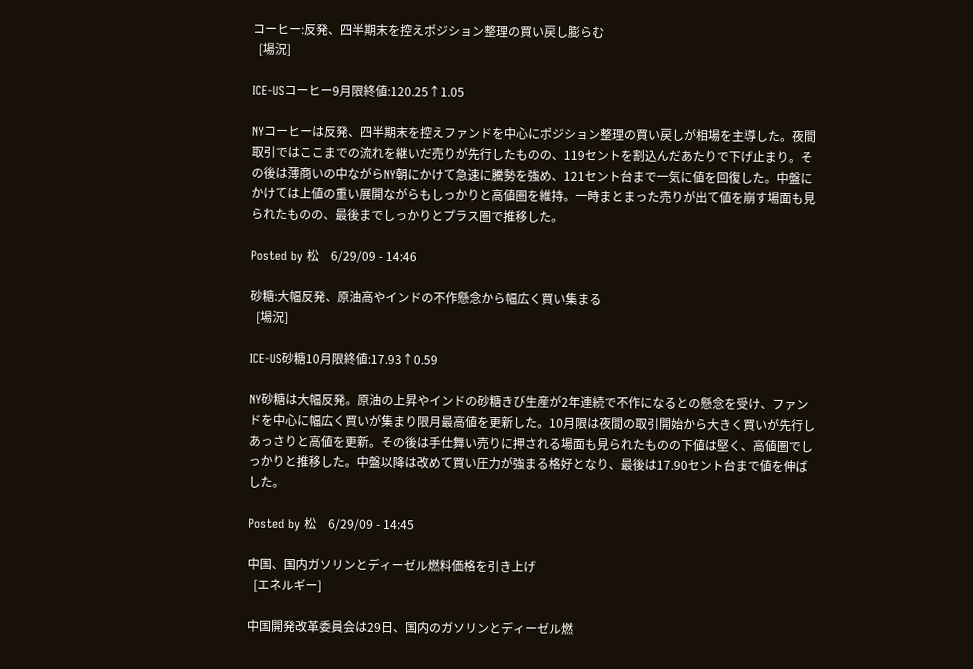コーヒー:反発、四半期末を控えポジション整理の買い戻し膨らむ
  [場況]

ICE-USコーヒー9月限終値:120.25↑1.05

NYコーヒーは反発、四半期末を控えファンドを中心にポジション整理の買い戻しが相場を主導した。夜間取引ではここまでの流れを継いだ売りが先行したものの、119セントを割込んだあたりで下げ止まり。その後は薄商いの中ながらNY朝にかけて急速に騰勢を強め、121セント台まで一気に値を回復した。中盤にかけては上値の重い展開ながらもしっかりと高値圏を維持。一時まとまった売りが出て値を崩す場面も見られたものの、最後までしっかりとプラス圏で推移した。

Posted by 松    6/29/09 - 14:46

砂糖:大幅反発、原油高やインドの不作懸念から幅広く買い集まる
  [場況]

ICE-US砂糖10月限終値:17.93↑0.59

NY砂糖は大幅反発。原油の上昇やインドの砂糖きび生産が2年連続で不作になるとの懸念を受け、ファンドを中心に幅広く買いが集まり限月最高値を更新した。10月限は夜間の取引開始から大きく買いが先行しあっさりと高値を更新。その後は手仕舞い売りに押される場面も見られたものの下値は堅く、高値圏でしっかりと推移した。中盤以降は改めて買い圧力が強まる格好となり、最後は17.90セント台まで値を伸ばした。

Posted by 松    6/29/09 - 14:45

中国、国内ガソリンとディーゼル燃料価格を引き上げ
  [エネルギー]

中国開発改革委員会は29日、国内のガソリンとディーゼル燃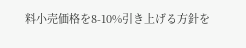料小売価格を8-10%引き上げる方針を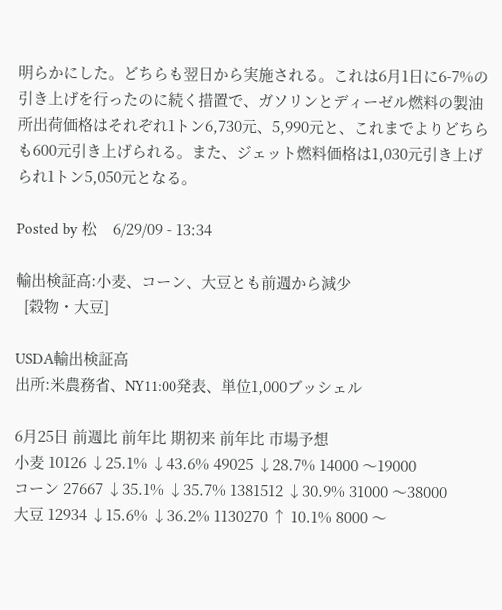明らかにした。どちらも翌日から実施される。これは6月1日に6-7%の引き上げを行ったのに続く措置で、ガソリンとディーゼル燃料の製油所出荷価格はそれぞれ1トン6,730元、5,990元と、これまでよりどちらも600元引き上げられる。また、ジェット燃料価格は1,030元引き上げられ1トン5,050元となる。

Posted by 松    6/29/09 - 13:34

輸出検証高:小麦、コーン、大豆とも前週から減少
  [穀物・大豆]

USDA輸出検証高
出所:米農務省、NY11:00発表、単位1,000ブッシェル

6月25日 前週比 前年比 期初来 前年比 市場予想
小麦 10126 ↓25.1% ↓43.6% 49025 ↓28.7% 14000 〜19000
コーン 27667 ↓35.1% ↓35.7% 1381512 ↓30.9% 31000 〜38000
大豆 12934 ↓15.6% ↓36.2% 1130270 ↑ 10.1% 8000 〜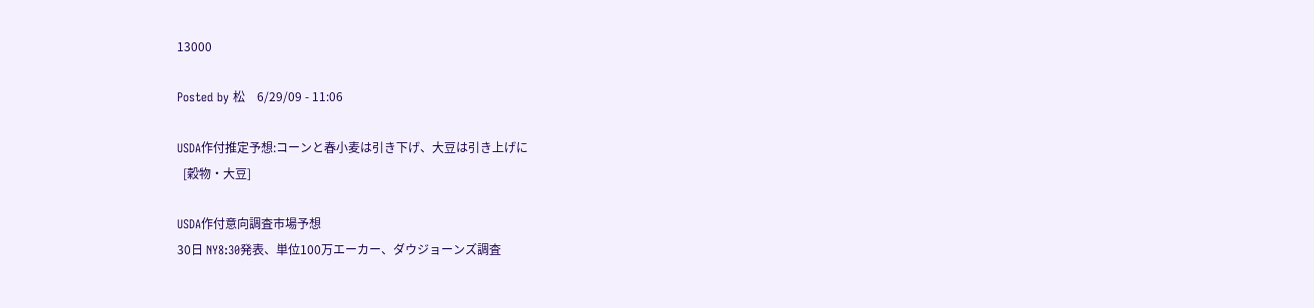13000

Posted by 松    6/29/09 - 11:06

USDA作付推定予想:コーンと春小麦は引き下げ、大豆は引き上げに
  [穀物・大豆]

USDA作付意向調査市場予想
30日 NY8:30発表、単位100万エーカー、ダウジョーンズ調査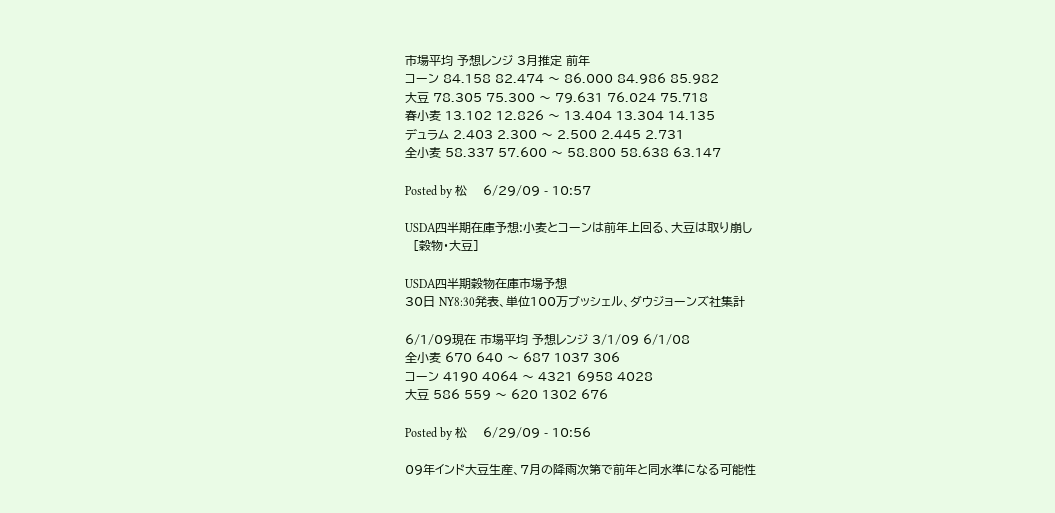市場平均 予想レンジ 3月推定 前年
コーン 84.158 82.474 〜 86.000 84.986 85.982
大豆 78.305 75.300 〜 79.631 76.024 75.718
春小麦 13.102 12.826 〜 13.404 13.304 14.135
デュラム 2.403 2.300 〜 2.500 2.445 2.731
全小麦 58.337 57.600 〜 58.800 58.638 63.147

Posted by 松    6/29/09 - 10:57

USDA四半期在庫予想:小麦とコーンは前年上回る、大豆は取り崩し
  [穀物・大豆]

USDA四半期穀物在庫市場予想
30日 NY8:30発表、単位100万ブッシェル、ダウジョーンズ社集計

6/1/09現在 市場平均 予想レンジ 3/1/09 6/1/08
全小麦 670 640 〜 687 1037 306
コーン 4190 4064 〜 4321 6958 4028
大豆 586 559 〜 620 1302 676

Posted by 松    6/29/09 - 10:56

09年インド大豆生産、7月の降雨次第で前年と同水準になる可能性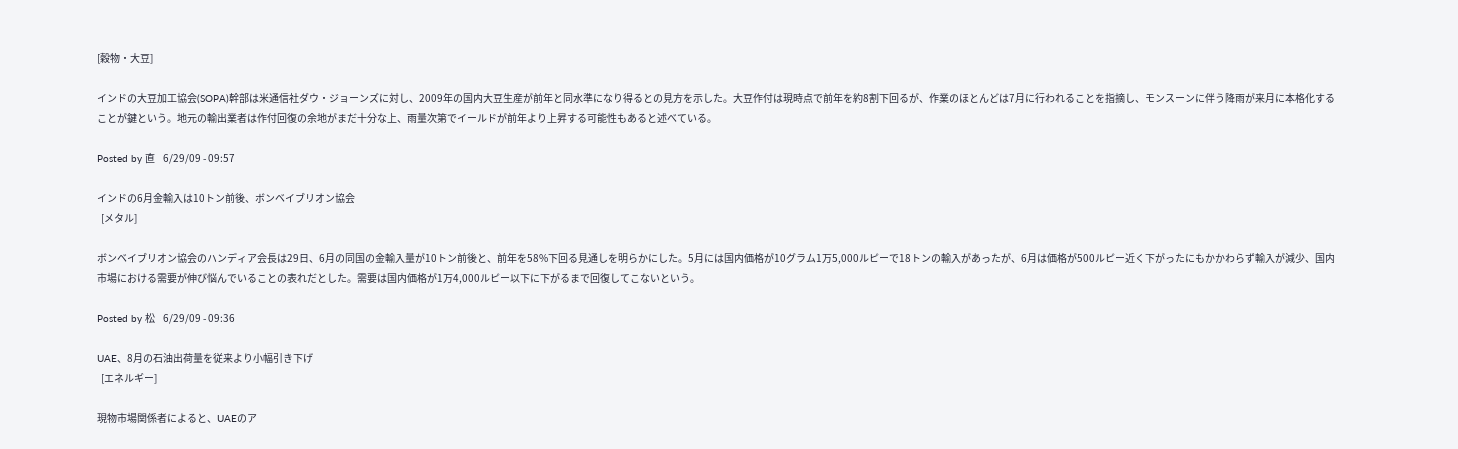[穀物・大豆]

インドの大豆加工協会(SOPA)幹部は米通信社ダウ・ジョーンズに対し、2009年の国内大豆生産が前年と同水準になり得るとの見方を示した。大豆作付は現時点で前年を約8割下回るが、作業のほとんどは7月に行われることを指摘し、モンスーンに伴う降雨が来月に本格化することが鍵という。地元の輸出業者は作付回復の余地がまだ十分な上、雨量次第でイールドが前年より上昇する可能性もあると述べている。

Posted by 直    6/29/09 - 09:57

インドの6月金輸入は10トン前後、ボンベイブリオン協会
  [メタル]

ボンベイブリオン協会のハンディア会長は29日、6月の同国の金輸入量が10トン前後と、前年を58%下回る見通しを明らかにした。5月には国内価格が10グラム1万5,000ルピーで18トンの輸入があったが、6月は価格が500ルピー近く下がったにもかかわらず輸入が減少、国内市場における需要が伸び悩んでいることの表れだとした。需要は国内価格が1万4,000ルピー以下に下がるまで回復してこないという。

Posted by 松    6/29/09 - 09:36

UAE、8月の石油出荷量を従来より小幅引き下げ
  [エネルギー]

現物市場関係者によると、UAEのア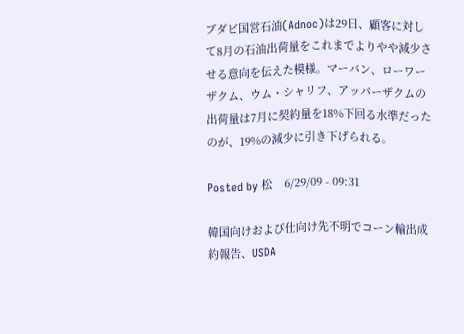ブダビ国営石油(Adnoc)は29日、顧客に対して8月の石油出荷量をこれまでよりやや減少させる意向を伝えた模様。マーバン、ローワーザクム、ウム・シャリフ、アッパーザクムの出荷量は7月に契約量を18%下回る水準だったのが、19%の減少に引き下げられる。

Posted by 松    6/29/09 - 09:31

韓国向けおよび仕向け先不明でコーン輸出成約報告、USDA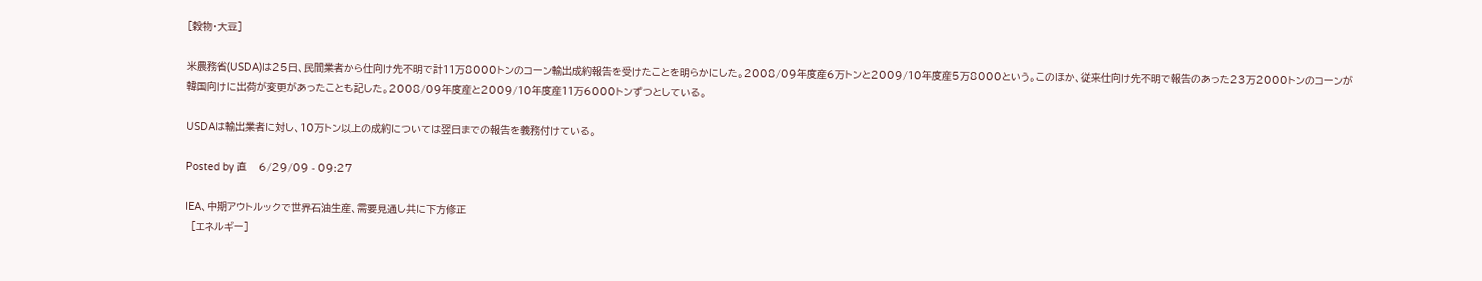[穀物・大豆]

米農務省(USDA)は25日、民間業者から仕向け先不明で計11万8000トンのコーン輸出成約報告を受けたことを明らかにした。2008/09年度産6万トンと2009/10年度産5万8000という。このほか、従来仕向け先不明で報告のあった23万2000トンのコーンが韓国向けに出荷が変更があったことも記した。2008/09年度産と2009/10年度産11万6000トンずつとしている。

USDAは輸出業者に対し、10万トン以上の成約については翌日までの報告を義務付けている。

Posted by 直    6/29/09 - 09:27

IEA、中期アウトルックで世界石油生産、需要見通し共に下方修正
  [エネルギー]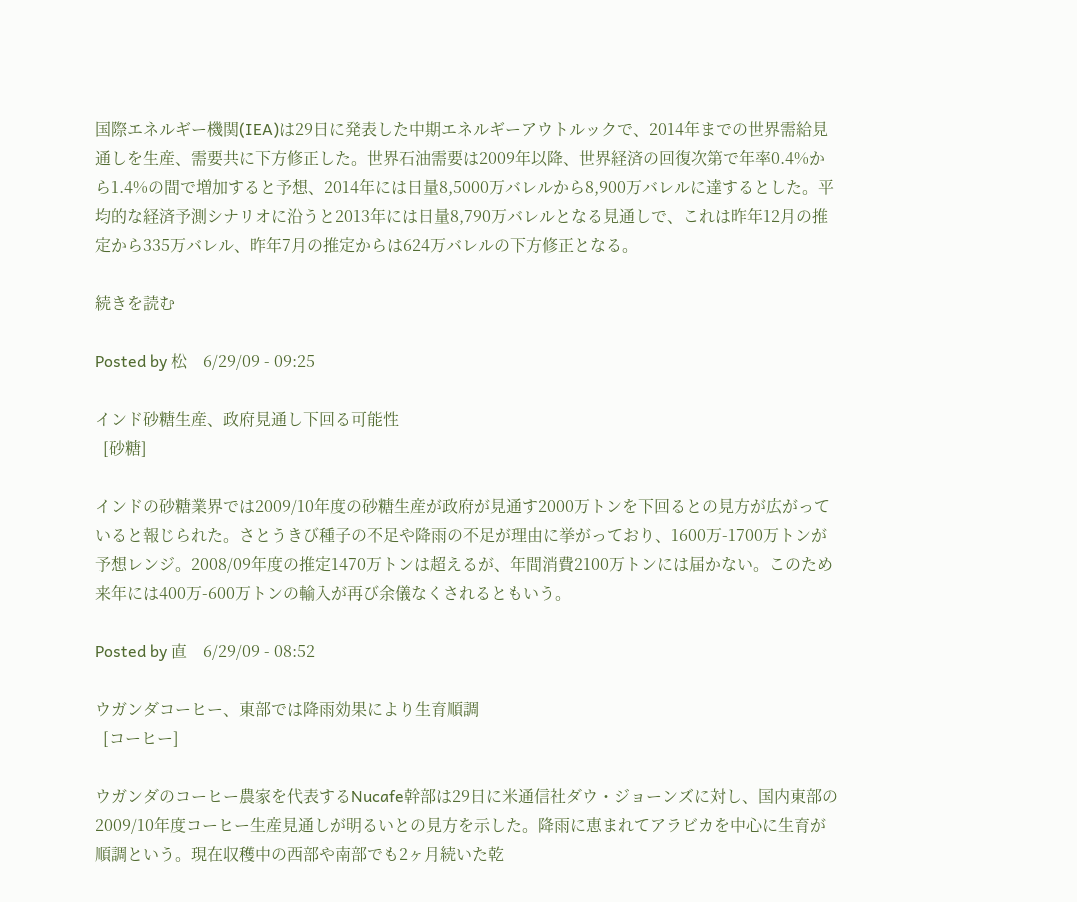国際エネルギー機関(IEA)は29日に発表した中期エネルギーアウトルックで、2014年までの世界需給見通しを生産、需要共に下方修正した。世界石油需要は2009年以降、世界経済の回復次第で年率0.4%から1.4%の間で増加すると予想、2014年には日量8,5000万バレルから8,900万バレルに達するとした。平均的な経済予測シナリオに沿うと2013年には日量8,790万バレルとなる見通しで、これは昨年12月の推定から335万バレル、昨年7月の推定からは624万バレルの下方修正となる。

続きを読む

Posted by 松    6/29/09 - 09:25

インド砂糖生産、政府見通し下回る可能性
  [砂糖]

インドの砂糖業界では2009/10年度の砂糖生産が政府が見通す2000万トンを下回るとの見方が広がっていると報じられた。さとうきび種子の不足や降雨の不足が理由に挙がっており、1600万-1700万トンが予想レンジ。2008/09年度の推定1470万トンは超えるが、年間消費2100万トンには届かない。このため来年には400万-600万トンの輸入が再び余儀なくされるともいう。

Posted by 直    6/29/09 - 08:52

ウガンダコーヒー、東部では降雨効果により生育順調
  [コーヒー]

ウガンダのコーヒー農家を代表するNucafe幹部は29日に米通信社ダウ・ジョーンズに対し、国内東部の2009/10年度コーヒー生産見通しが明るいとの見方を示した。降雨に恵まれてアラビカを中心に生育が順調という。現在収穫中の西部や南部でも2ヶ月続いた乾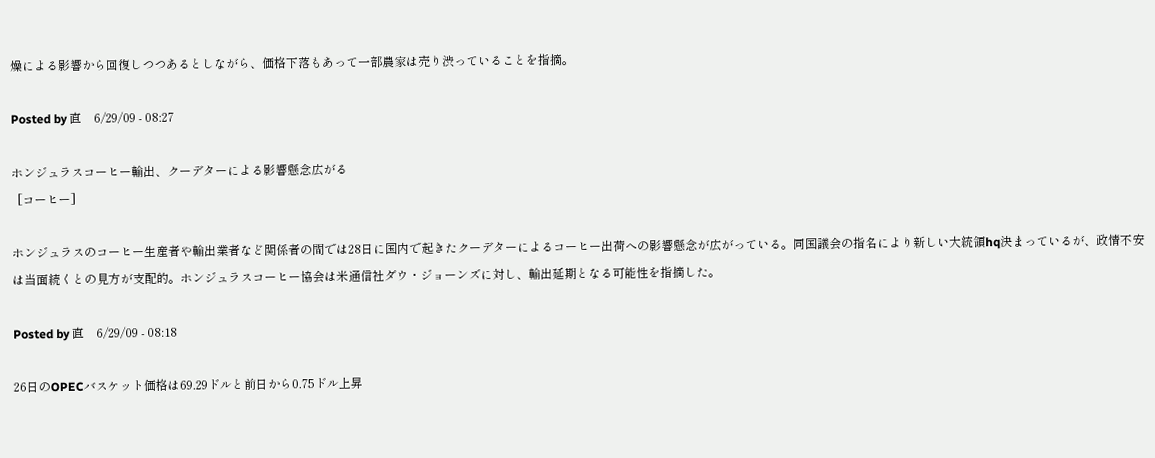燥による影響から回復しつつあるとしながら、価格下落もあって一部農家は売り渋っていることを指摘。

Posted by 直    6/29/09 - 08:27

ホンジュラスコーヒー輸出、クーデターによる影響懸念広がる
  [コーヒー]

ホンジュラスのコーヒー生産者や輸出業者など関係者の間では28日に国内で起きたクーデターによるコーヒー出荷への影響懸念が広がっている。同国議会の指名により新しい大統領hq決まっているが、政情不安は当面続くとの見方が支配的。ホンジュラスコーヒー協会は米通信社ダウ・ジョーンズに対し、輸出延期となる可能性を指摘した。

Posted by 直    6/29/09 - 08:18

26日のOPECバスケット価格は69.29ドルと前日から0.75ドル上昇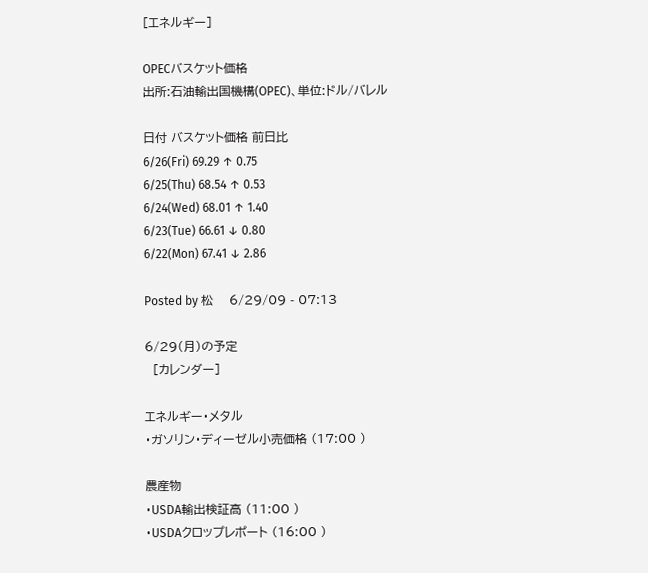[エネルギー]

OPECバスケット価格
出所:石油輸出国機構(OPEC)、単位:ドル/バレル

日付 バスケット価格 前日比
6/26(Fri) 69.29 ↑ 0.75
6/25(Thu) 68.54 ↑ 0.53
6/24(Wed) 68.01 ↑ 1.40
6/23(Tue) 66.61 ↓ 0.80
6/22(Mon) 67.41 ↓ 2.86

Posted by 松    6/29/09 - 07:13

6/29(月)の予定
  [カレンダー]

エネルギー・メタル
・ガソリン・ディーゼル小売価格 (17:00 )

農産物
・USDA輸出検証高 (11:00 )
・USDAクロップレポート (16:00 )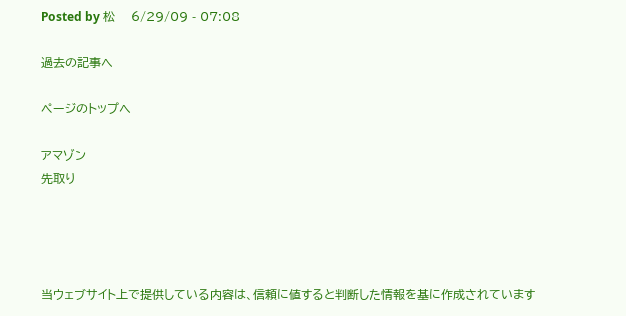Posted by 松    6/29/09 - 07:08

過去の記事へ

ページのトップへ

アマゾン
先取り




当ウェブサイト上で提供している内容は、信頼に値すると判断した情報を基に作成されています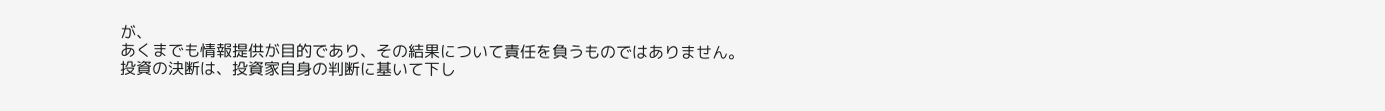が、
あくまでも情報提供が目的であり、その結果について責任を負うものではありません。
投資の決断は、投資家自身の判断に基いて下し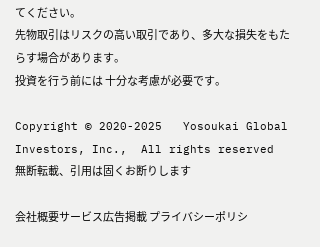てください。
先物取引はリスクの高い取引であり、多大な損失をもたらす場合があります。
投資を行う前には 十分な考慮が必要です。

Copyright © 2020-2025   Yosoukai Global Investors, Inc.,  All rights reserved
無断転載、引用は固くお断りします

会社概要サービス広告掲載 プライバシーポリシ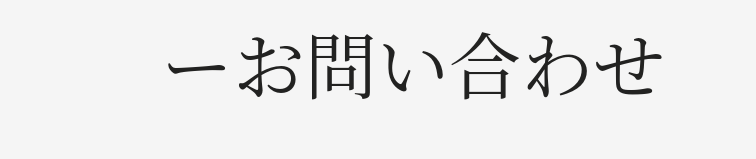ーお問い合わせ